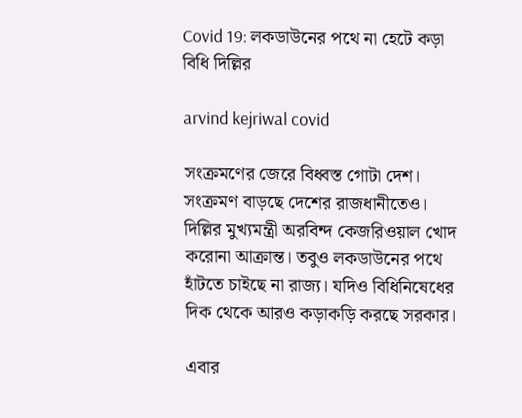Covid 19: লকডাউনের পথে না হেটে কড়া বিধি দিল্লির

arvind kejriwal covid

সংক্রমণের জেরে বিধ্বস্ত গোটা দেশ। সংক্রমণ বাড়ছে দেশের রাজধানীতেও। দিল্লির মুখ্যমন্ত্রী অরবিন্দ কেজরিওয়াল খোদ করোনা আক্রান্ত। তবুও লকডাউনের পথে হাঁটতে চাইছে না রাজ্য। যদিও বিধিনিষেধের দিক থেকে আরও কড়াকড়ি করছে সরকার।

এবার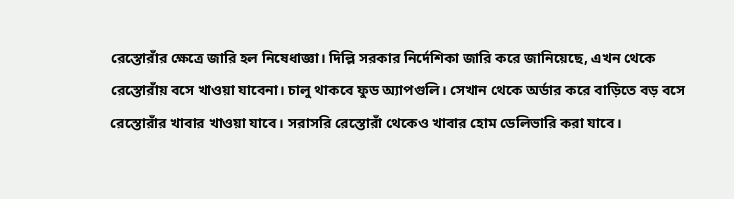রেস্তোরাঁর ক্ষেত্রে জারি হল নিষেধাজ্ঞা। দিল্লি সরকার নির্দেশিকা জারি করে জানিয়েছে, এখন থেকে রেস্তোরাঁয় বসে খাওয়া যাবেনা। চালু থাকবে ফুড অ্যাপগুলি। সেখান থেকে অর্ডার করে বাড়িতে বড় বসে রেস্তোরাঁর খাবার খাওয়া যাবে। সরাসরি রেস্তোরাঁ থেকেও খাবার হোম ডেলিভারি করা যাবে।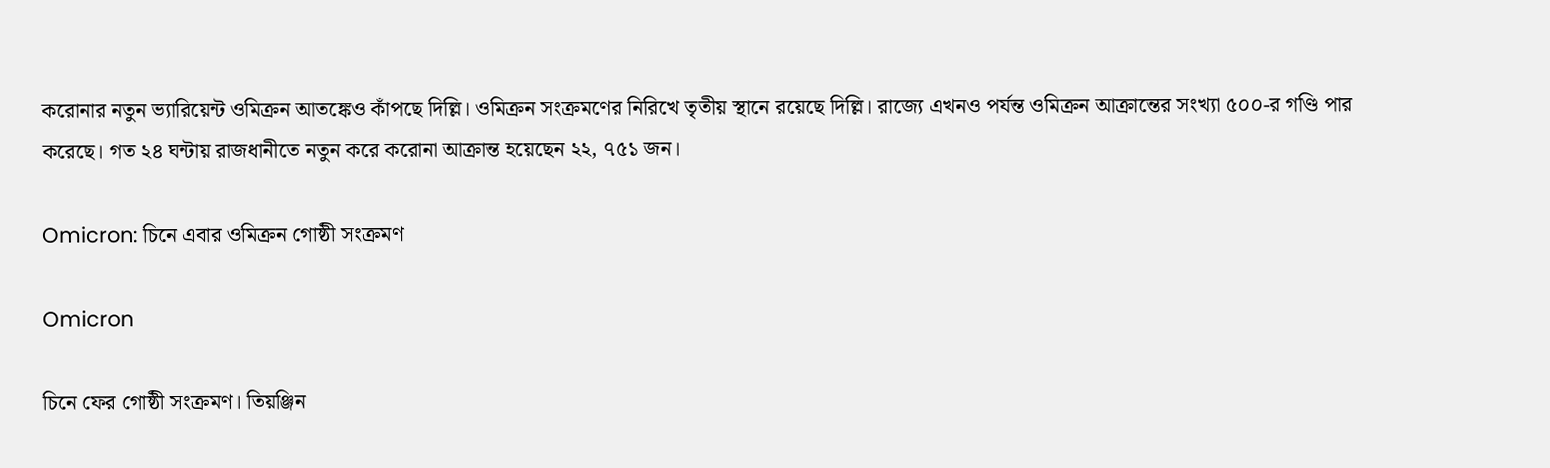করোনার নতুন ভ্যারিয়েন্ট ওমিক্রন আতঙ্কেও কাঁপছে দিল্লি। ওমিক্রন সংক্রমণের নিরিখে তৃতীয় স্থানে রয়েছে দিল্লি। রাজ্যে এখনও পর্যন্ত ওমিক্রন আক্রান্তের সংখ্যা ৫০০-র গণ্ডি পার করেছে। গত ২৪ ঘন্টায় রাজধানীতে নতুন করে করোনা আক্রান্ত হয়েছেন ২২, ৭৫১ জন।

Omicron: চিনে এবার ওমিক্রন গোষ্ঠী সংক্রমণ

Omicron

চিনে ফের গোষ্ঠী সংক্রমণ। তিয়ঞ্জিন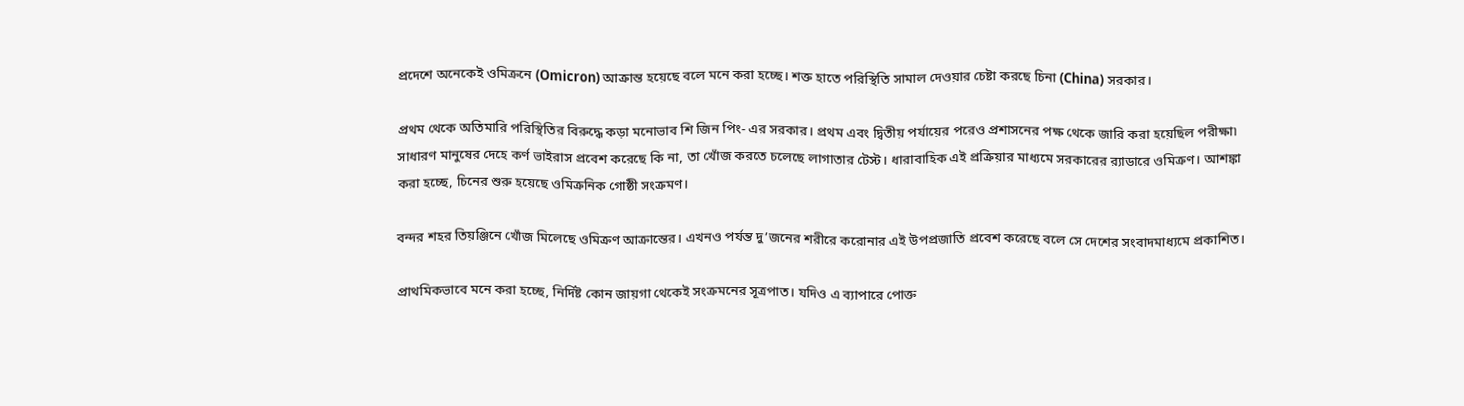প্রদেশে অনেকেই ওমিক্রনে (Omicron) আক্রান্ত হয়েছে বলে মনে করা হচ্ছে। শক্ত হাতে পরিস্থিতি সামাল দেওয়ার চেষ্টা করছে চিনা (China) সরকার।

প্রথম থেকে অতিমারি পরিস্থিতির বিরুদ্ধে কড়া মনোভাব শি জিন পিং- এর সরকার। প্রথম এবং দ্বিতীয় পর্যায়ের পরেও প্রশাসনের পক্ষ থেকে জারি করা হয়েছিল পরীক্ষা৷ সাধারণ মানুষের দেহে কর্ণ ভাইরাস প্রবেশ করেছে কি না, তা খোঁজ করতে চলেছে লাগাতার টেস্ট। ধারাবাহিক এই প্রক্রিয়ার মাধ্যমে সরকারের র‍্যাডারে ওমিক্রণ। আশঙ্কা করা হচ্ছে, চিনের শুরু হয়েছে ওমিক্রনিক গোষ্ঠী সংক্রমণ।

বন্দর শহর তিয়ঞ্জিনে খোঁজ মিলেছে ওমিক্রণ আক্রান্তের। এখনও পর্যন্ত দু’জনের শরীরে করোনার এই উপপ্রজাতি প্রবেশ করেছে বলে সে দেশের সংবাদমাধ্যমে প্রকাশিত।

প্রাথমিকভাবে মনে করা হচ্ছে, নির্দিষ্ট কোন জায়গা থেকেই সংক্রমনের সূত্রপাত। যদিও এ ব্যাপারে পোক্ত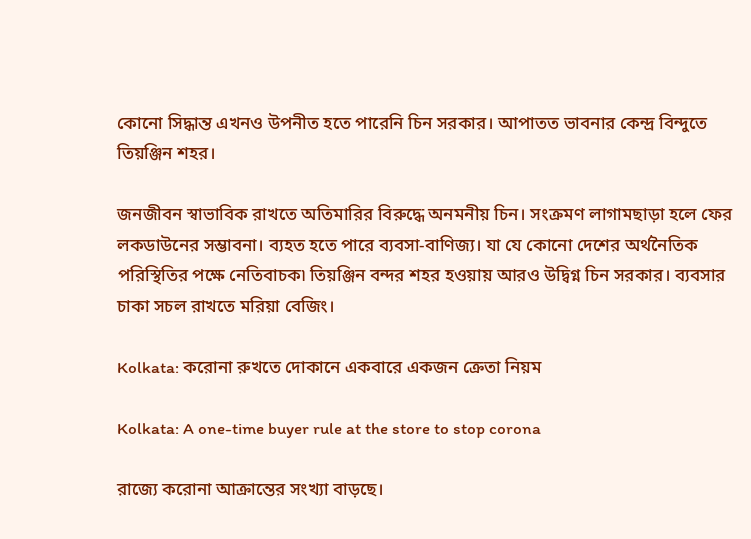কোনো সিদ্ধান্ত এখনও উপনীত হতে পারেনি চিন সরকার। আপাতত ভাবনার কেন্দ্র বিন্দুতে তিয়ঞ্জিন শহর।

জনজীবন স্বাভাবিক রাখতে অতিমারির বিরুদ্ধে অনমনীয় চিন। সংক্রমণ লাগামছাড়া হলে ফের লকডাউনের সম্ভাবনা। ব্যহত হতে পারে ব্যবসা-বাণিজ্য। যা যে কোনো দেশের অর্থনৈতিক পরিস্থিতির পক্ষে নেতিবাচক৷ তিয়ঞ্জিন বন্দর শহর হওয়ায় আরও উদ্বিগ্ন চিন সরকার। ব্যবসার চাকা সচল রাখতে মরিয়া বেজিং।

Kolkata: করোনা রুখতে দোকানে একবারে একজন ক্রেতা নিয়ম

Kolkata: A one-time buyer rule at the store to stop corona

রাজ্যে করোনা আক্রান্তের সংখ্যা বাড়ছে।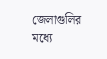জেলাগুলির মধ্যে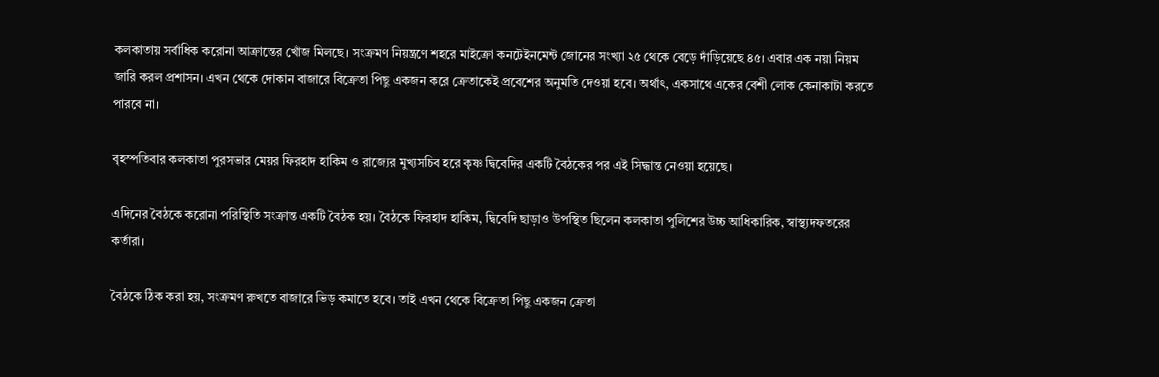কলকাতায় সর্বাধিক করোনা আক্রান্তের খোঁজ মিলছে। সংক্রমণ নিয়ন্ত্রণে শহরে মাইক্রো কনটেইনমেন্ট জোনের সংখ্যা ২৫ থেকে বেড়ে দাঁড়িয়েছে ৪৫। এবার এক নয়া নিয়ম জারি করল প্রশাসন। এখন থেকে দোকান বাজারে বিক্রেতা পিছু একজন করে ক্রেতাকেই প্রবেশের অনুমতি দেওয়া হবে। অর্থাৎ, একসাথে একের বেশী লোক কেনাকাটা করতে পারবে না।

বৃহস্পতিবার কলকাতা পুরসভার মেয়র ফিরহাদ হাকিম ও রাজ্যের মুখ্যসচিব হরে কৃষ্ণ দ্বিবেদির একটি বৈঠকের পর এই সিদ্ধান্ত নেওয়া হয়েছে।

এদিনের বৈঠকে করোনা পরিস্থিতি সংক্রান্ত একটি বৈঠক হয়। বৈঠকে ফিরহাদ হাকিম, দ্বিবেদি ছাড়াও উপস্থিত ছিলেন কলকাতা পুলিশের উচ্চ আধিকারিক, স্বাস্থ্যদফতরের কর্তারা।

বৈঠকে ঠিক করা হয়, সংক্রমণ রুখতে বাজারে ভিড় কমাতে হবে। তাই এখন থেকে বিক্রেতা পিছু একজন ক্রেতা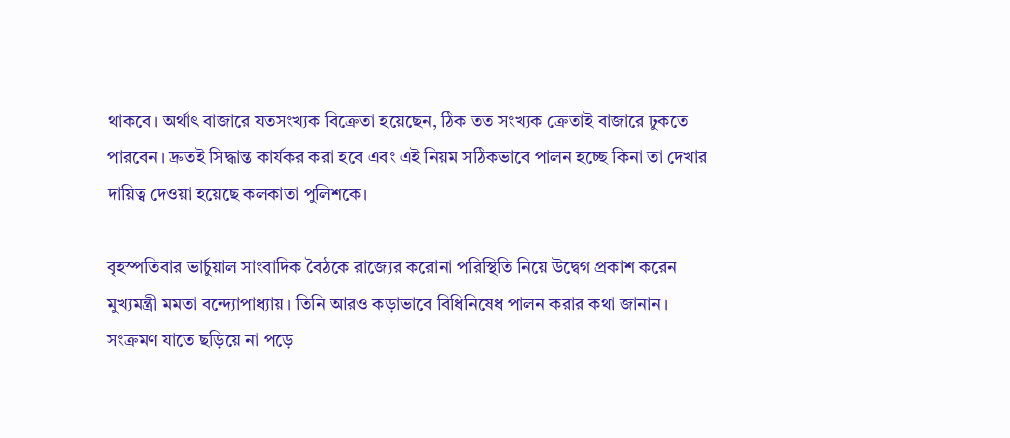থাকবে। অর্থাৎ বাজারে যতসংখ্যক বিক্রেতা হয়েছেন, ঠিক তত সংখ্যক ক্রেতাই বাজারে ঢুকতে পারবেন। দ্রুতই সিদ্ধান্ত কার্যকর করা হবে এবং এই নিয়ম সঠিকভাবে পালন হচ্ছে কিনা তা দেখার দায়িত্ব দেওয়া হয়েছে কলকাতা পুলিশকে।

বৃহস্পতিবার ভার্চুয়াল সাংবাদিক বৈঠকে রাজ্যের করোনা পরিস্থিতি নিয়ে উদ্বেগ প্রকাশ করেন মুখ্যমন্ত্রী মমতা বন্দ্যোপাধ্যায়। তিনি আরও কড়াভাবে বিধিনিষেধ পালন করার কথা জানান। সংক্রমণ যাতে ছড়িয়ে না পড়ে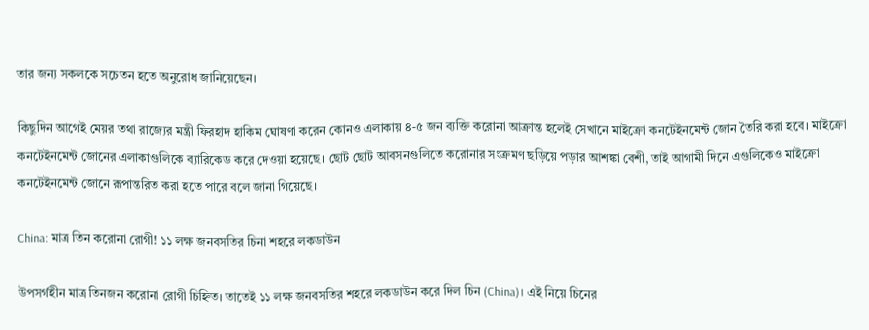তার জন্য সকলকে সচেতন হতে অনুরোধ জানিয়েছেন।

কিছুদিন আগেই মেয়র তথা রাজ্যের মন্ত্রী ফিরহাদ হাকিম ঘোষণা করেন কোনও এলাকায় ৪-৫ জন ব্যক্তি করোনা আক্রান্ত হলেই সেখানে মাইক্রো কনটেইনমেন্ট জোন তৈরি করা হবে। মাইক্রো কনটেইনমেন্ট জোনের এলাকাগুলিকে ব্যারিকেড করে দেওয়া হয়েছে। ছোট ছোট আবসনগুলিতে করোনার সংক্রমণ ছড়িয়ে পড়ার আশঙ্কা বেশী, তাই আগামী দিনে এগুলিকেও মাইক্রো কনটেইনমেন্ট জোনে রূপান্তরিত করা হতে পারে বলে জানা গিয়েছে।

China: মাত্র তিন করোনা রোগী! ১১ লক্ষ জনবসতির চিনা শহরে লকডাউন

উপসর্গহীন মাত্র তিনজন করোনা রোগী চিহ্নিত। তাতেই ১১ লক্ষ জনবসতির শহরে লকডাউন করে দিল চিন (China)। এই নিয়ে চিনের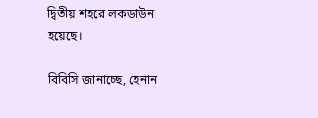দ্বিতীয় শহরে লকডাউন হয়েছে।

বিবিসি জানাচ্ছে, হেনান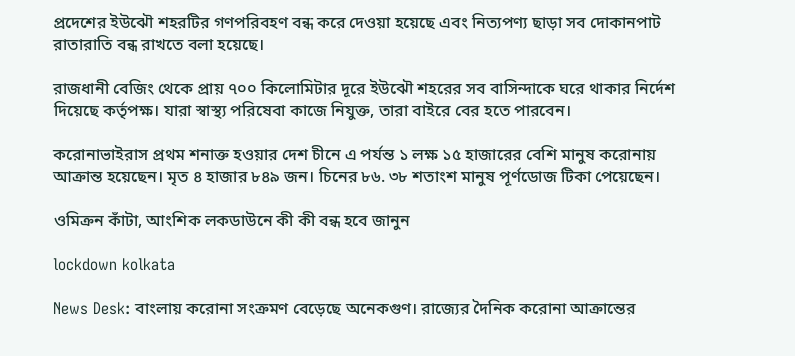প্রদেশের ইউঝৌ শহরটির গণপরিবহণ বন্ধ করে দেওয়া হয়েছে এবং নিত্যপণ্য ছাড়া সব দোকানপাট রাতারাতি বন্ধ রাখতে বলা হয়েছে।

রাজধানী বেজিং থেকে প্রায় ৭০০ কিলোমিটার দূরে ইউঝৌ শহরের সব বাসিন্দাকে ঘরে থাকার নির্দেশ দিয়েছে কর্তৃপক্ষ। যারা স্বাস্থ্য পরিষেবা কাজে নিযুক্ত, তারা বাইরে বের হতে পারবেন।

করোনাভাইরাস প্রথম শনাক্ত হওয়ার দেশ চীনে এ পর্যন্ত ১ লক্ষ ১৫ হাজারের বেশি মানুষ করোনায় আক্রান্ত হয়েছেন। মৃত ৪ হাজার ৮৪৯ জন। চিনের ৮৬. ৩৮ শতাংশ মানুষ পূর্ণডোজ টিকা পেয়েছেন।

ওমিক্রন কাঁটা, আংশিক লকডাউনে কী কী বন্ধ হবে জানুন

lockdown kolkata

News Desk: বাংলায় করোনা সংক্রমণ বেড়েছে অনেকগুণ। রাজ্যের দৈনিক করোনা আক্রান্তের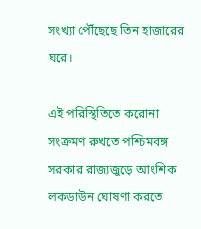সংখ্যা পৌঁছেছে তিন হাজারের ঘরে।

এই পরিস্থিতিতে করোনা সংক্রমণ রুখতে পশ্চিমবঙ্গ সরকার রাজ্যজুড়ে আংশিক লকডাউন ঘোষণা করতে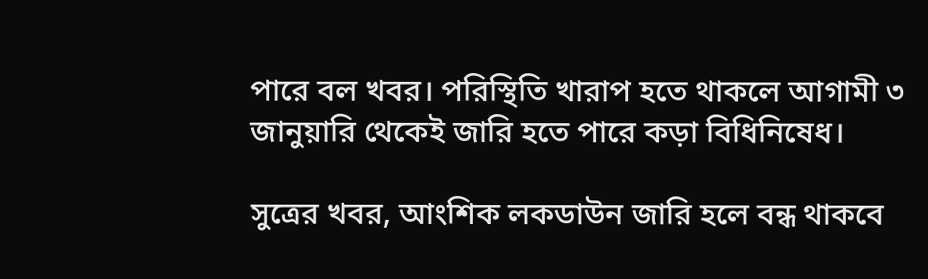পারে বল খবর। পরিস্থিতি খারাপ হতে থাকলে আগামী ৩ জানুয়ারি থেকেই জারি হতে পারে কড়া বিধিনিষেধ।

সুত্রের খবর, আংশিক লকডাউন জারি হলে বন্ধ থাকবে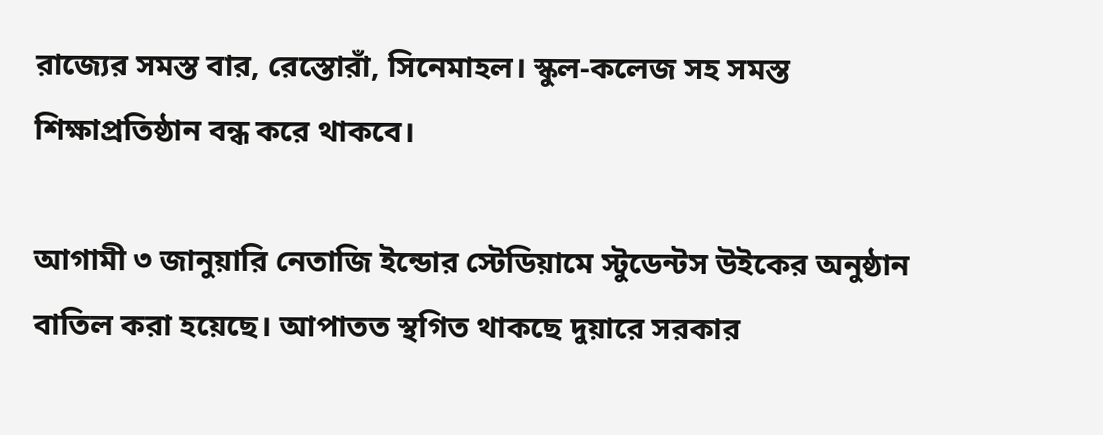রাজ্যের সমস্ত বার, রেস্তোরাঁ, সিনেমাহল। স্কুল-কলেজ সহ সমস্ত শিক্ষাপ্রতিষ্ঠান বন্ধ করে থাকবে।

আগামী ৩ জানুয়ারি নেতাজি ইন্ডোর স্টেডিয়ামে স্টুডেন্টস উইকের অনুষ্ঠান‌ বাতিল করা হয়েছে। আপাতত স্থগিত থাকছে দুয়ারে সরকার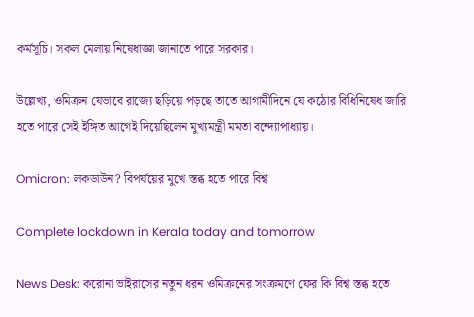কর্মসূচি। সকল মেলায় নিষেধাজ্ঞা জানাতে পারে সরকার।

উল্লেখ্য, ওমিক্রন যেভাবে রাজ্যে ছড়িয়ে পড়ছে তাতে আগামীদিনে যে কঠোর বিধিনিষেধ জারি হতে পারে সেই ইঙ্গিত আগেই দিয়েছিলেন মুখ্যমন্ত্রী মমতা বন্দ্যোপাধ্যায়।

Omicron: লকডাউন? বিপর্যয়ের মুখে স্তব্ধ হতে পারে বিশ্ব

Complete lockdown in Kerala today and tomorrow

News Desk: করোনা ভাইরাসের নতুন ধরন ওমিক্রনের সংক্রমণে ফের কি বিশ্ব স্তব্ধ হতে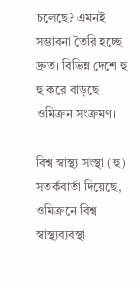চলেছে? এমনই সম্ভাবনা তৈরি হচ্ছে দ্রুত। বিভিন্ন দেশে হু হু করে বাড়ছে ওমিক্রন সংক্রমণ।

বিশ্ব স্বাস্থ্য সংস্থা (হু) সতর্কবার্তা দিয়েছে, ওমিক্রনে বিশ্ব স্বাস্থ্যব্যবস্থা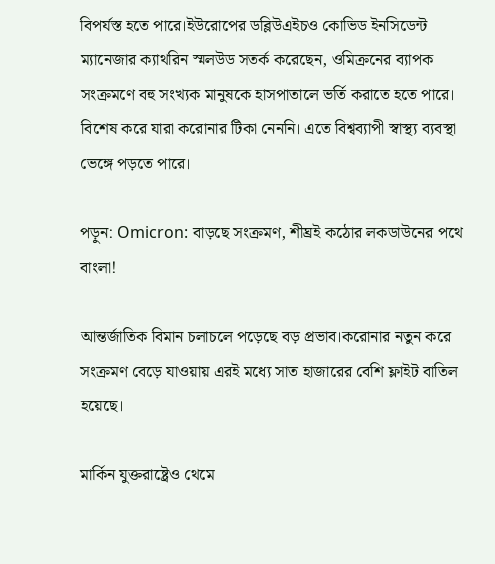বিপর্যস্ত হতে পারে।ইউরোপের ডব্লিউএইচও কোভিড ইনসিডেন্ট ম্যানেজার ক্যাথরিন স্মলউড সতর্ক করেছেন, ওমিক্রনের ব্যাপক সংক্রমণে বহু সংখ্যক মানুষকে হাসপাতালে ভর্তি করাতে হতে পারে। বিশেষ করে যারা করোনার টিকা নেননি। এতে বিশ্বব্যাপী স্বাস্থ্য ব্যবস্থা ভেঙ্গে পড়তে পারে।

পড়ুন: Omicron: বাড়ছে সংক্রমণ, শীঘ্রই কঠোর লকডাউনের পথে বাংলা!

আন্তর্জাতিক বিমান চলাচলে পড়েছে বড় প্রভাব।করোনার নতুন করে সংক্রমণ বেড়ে যাওয়ায় এরই মধ্যে সাত হাজারের বেশি ফ্লাইট বাতিল হয়েছে।

মার্কিন যুক্তরাষ্ট্রেও থেমে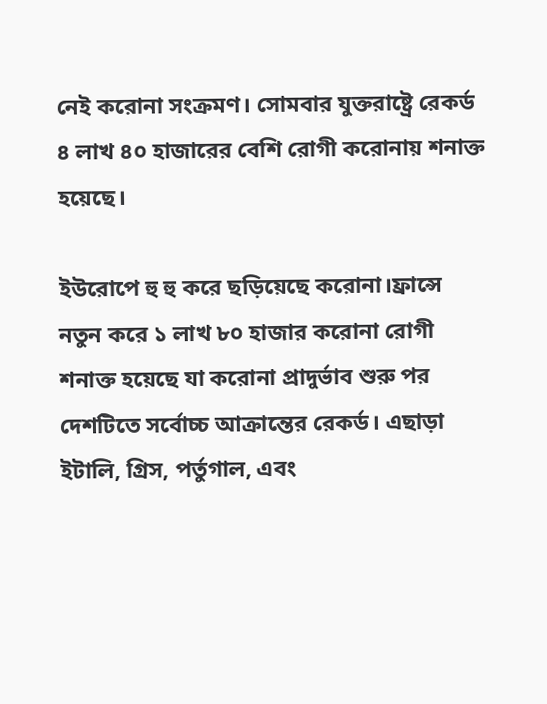নেই করোনা সংক্রমণ। সোমবার যুক্তরাষ্ট্রে রেকর্ড ৪ লাখ ৪০ হাজারের বেশি রোগী করোনায় শনাক্ত হয়েছে।

ইউরোপে হু হু করে ছড়িয়েছে করোনা।ফ্রান্সে নতুন করে ১ লাখ ৮০ হাজার করোনা রোগী শনাক্ত হয়েছে যা করোনা প্রাদুর্ভাব শুরু পর দেশটিতে সর্বোচ্চ আক্রান্তের রেকর্ড। এছাড়া ইটালি, গ্রিস, পর্তুগাল, এবং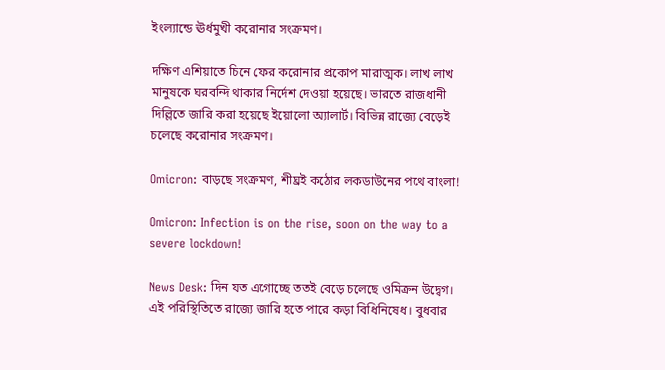ইংল্যান্ডে ঊর্ধমুখী করোনার সংক্রমণ।

দক্ষিণ এশিয়াতে চিনে ফের করোনার প্রকোপ মারাত্মক। লাখ লাখ মানুষকে ঘরবন্দি থাকার নির্দেশ দেওয়া হয়েছে। ভারতে রাজধানী দিল্লিতে জারি করা হয়েছে ইয়োলো অ্যালার্ট। বিভিন্ন রাজ্যে বেড়েই চলেছে করোনার সংক্রমণ।

Omicron: বাড়ছে সংক্রমণ, শীঘ্রই কঠোর লকডাউনের পথে বাংলা!

Omicron: Infection is on the rise, soon on the way to a severe lockdown!

News Desk: দিন যত এগোচ্ছে ততই বেড়ে চলেছে ওমিক্রন উদ্বেগ। এই পরিস্থিতিতে রাজ্যে জারি হতে পারে কড়া বিধিনিষেধ। বুধবার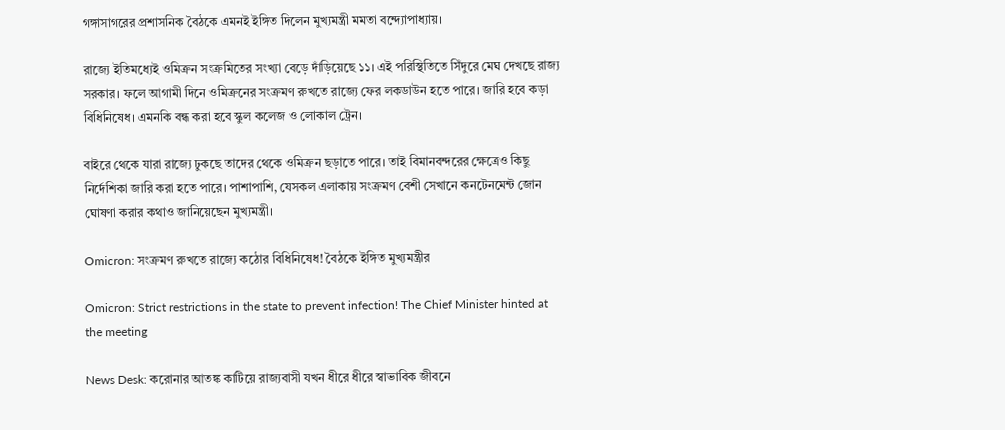গঙ্গাসাগরের প্রশাসনিক বৈঠকে এমনই ইঙ্গিত দিলেন মুখ্যমন্ত্রী মমতা বন্দ্যোপাধ্যায়।

রাজ্যে ইতিমধ্যেই ওমিক্রন সংক্রমিতের সংখ্যা বেড়ে দাঁড়িয়েছে ১১। এই পরিস্থিতিতে সিঁদুরে মেঘ দেখছে রাজ্য সরকার। ফলে আগামী দিনে ওমিক্রনের সংক্রমণ রুখতে রাজ্যে ফের লকডাউন হতে পারে। জারি হবে কড়া বিধিনিষেধ। এমনকি বন্ধ করা হবে স্কুল কলেজ ও লোকাল ট্রেন।

বাইরে থেকে যারা রাজ্যে ঢুকছে তাদের থেকে ওমিক্রন ছড়াতে পারে। তাই বিমানবন্দরের ক্ষেত্রেও কিছু নির্দেশিকা জারি করা হতে পারে। পাশাপাশি, যেসকল এলাকায় সংক্রমণ বেশী সেখানে কনটেনমেন্ট জোন ঘোষণা করার কথাও জানিয়েছেন মুখ্যমন্ত্রী।

Omicron: সংক্রমণ রুখতে রাজ্যে কঠোর বিধিনিষেধ! বৈঠকে ইঙ্গিত মুখ্যমন্ত্রীর

Omicron: Strict restrictions in the state to prevent infection! The Chief Minister hinted at the meeting

News Desk: করোনার আতঙ্ক কাটিয়ে রাজ্যবাসী যখন ধীরে ধীরে স্বাভাবিক জীবনে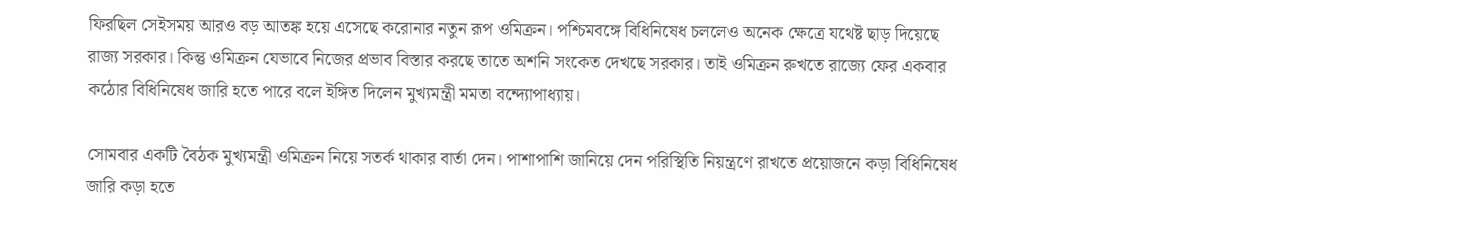ফিরছিল সেইসময় আরও বড় আতঙ্ক হয়ে এসেছে করোনার নতুন রূপ ওমিক্রন। পশ্চিমবঙ্গে বিধিনিষেধ চললেও অনেক ক্ষেত্রে যথেষ্ট ছাড় দিয়েছে রাজ্য সরকার। কিন্তু ওমিক্রন যেভাবে নিজের প্রভাব বিস্তার করছে তাতে অশনি সংকেত দেখছে সরকার। তাই ওমিক্রন রুখতে রাজ্যে ফের একবার কঠোর বিধিনিষেধ জারি হতে পারে বলে ইঙ্গিত দিলেন মুখ্যমন্ত্রী মমতা বন্দ্যোপাধ্যায়।

সোমবার একটি বৈঠক মুখ্যমন্ত্রী ওমিক্রন নিয়ে সতর্ক থাকার বার্তা দেন। পাশাপাশি জানিয়ে দেন পরিস্থিতি নিয়ন্ত্রণে রাখতে প্রয়োজনে কড়া বিধিনিষেধ জারি কড়া হতে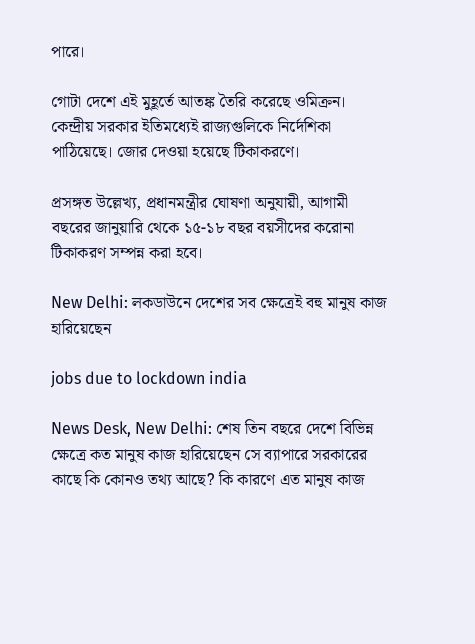পারে।

গোটা দেশে এই মুহূর্তে আতঙ্ক তৈরি করেছে ওমিক্রন। কেন্দ্রীয় সরকার ইতিমধ্যেই রাজ্যগুলিকে নির্দেশিকা পাঠিয়েছে। জোর দেওয়া হয়েছে টিকাকরণে।

প্রসঙ্গত উল্লেখ্য, প্রধানমন্ত্রীর ঘোষণা অনুযায়ী, আগামী বছরের জানুয়ারি থেকে ১৫-১৮ বছর বয়সীদের করোনা টিকাকরণ সম্পন্ন করা হবে।

New Delhi: লকডাউনে দেশের সব ক্ষেত্রেই বহু মানুষ কাজ হারিয়েছেন

jobs due to lockdown india

News Desk, New Delhi: শেষ তিন বছরে দেশে বিভিন্ন ক্ষেত্রে কত মানুষ কাজ হারিয়েছেন সে ব্যাপারে সরকারের কাছে কি কোনও তথ্য আছে? কি কারণে এত মানুষ কাজ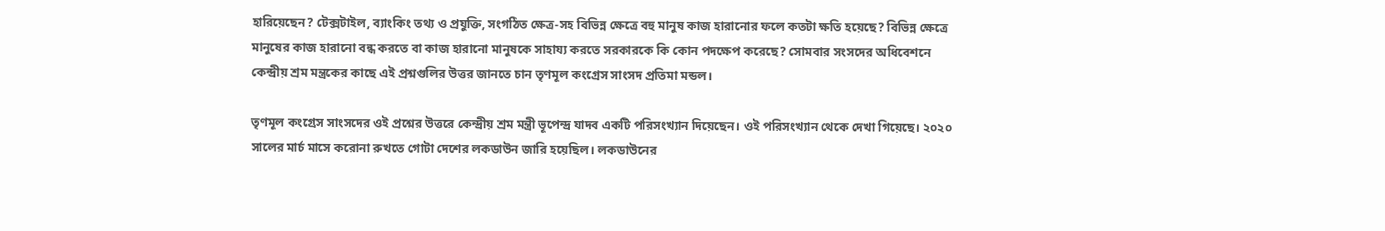হারিয়েছেন? টেক্সটাইল, ব্যাংকিং তথ্য ও প্রযুক্তি, সংগঠিত ক্ষেত্র-সহ বিভিন্ন ক্ষেত্রে বহু মানুষ কাজ হারানোর ফলে কতটা ক্ষতি হয়েছে? বিভিন্ন ক্ষেত্রে মানুষের কাজ হারানো বন্ধ করতে বা কাজ হারানো মানুষকে সাহায্য করতে সরকারকে কি কোন পদক্ষেপ করেছে? সোমবার সংসদের অধিবেশনে কেন্দ্রীয় শ্রম মন্ত্রকের কাছে এই প্রশ্নগুলির উত্তর জানতে চান তৃণমূল কংগ্রেস সাংসদ প্রতিমা মন্ডল।

তৃণমূল কংগ্রেস সাংসদের ওই প্রশ্নের উত্তরে কেন্দ্রীয় শ্রম মন্ত্রী ভূপেন্দ্র যাদব একটি পরিসংখ্যান দিয়েছেন। ওই পরিসংখ্যান থেকে দেখা গিয়েছে। ২০২০ সালের মার্চ মাসে করোনা রুখতে গোটা দেশের লকডাউন জারি হয়েছিল। লকডাউনের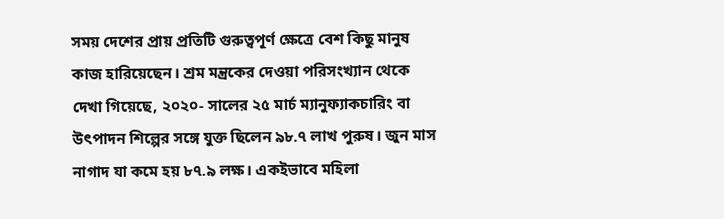সময় দেশের প্রায় প্রতিটি গুরুত্বপূর্ণ ক্ষেত্রে বেশ কিছু মানুষ কাজ হারিয়েছেন। শ্রম মন্ত্রকের দেওয়া পরিসংখ্যান থেকে দেখা গিয়েছে, ২০২০- সালের ২৫ মার্চ ম্যানুফ্যাকচারিং বা উৎপাদন শিল্পের সঙ্গে যুক্ত ছিলেন ৯৮.৭ লাখ পুরুষ। জুন মাস নাগাদ যা কমে হয় ৮৭.৯ লক্ষ। একইভাবে মহিলা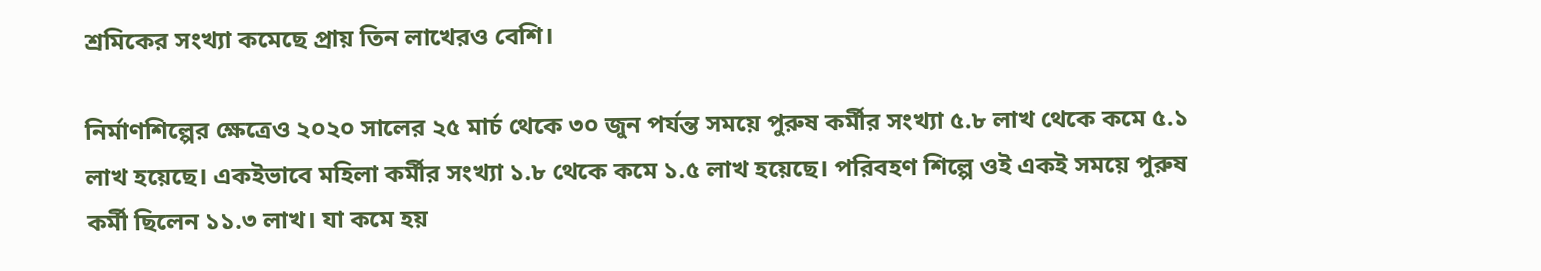শ্রমিকের সংখ্যা কমেছে প্রায় তিন লাখেরও বেশি।

নির্মাণশিল্পের ক্ষেত্রেও ২০২০ সালের ২৫ মার্চ থেকে ৩০ জুন পর্যন্ত সময়ে পুরুষ কর্মীর সংখ্যা ৫.৮ লাখ থেকে কমে ৫.১ লাখ হয়েছে। একইভাবে মহিলা কর্মীর সংখ্যা ১.৮ থেকে কমে ১.৫ লাখ হয়েছে। পরিবহণ শিল্পে ওই একই সময়ে পুরুষ কর্মী ছিলেন ১১.৩ লাখ। যা কমে হয়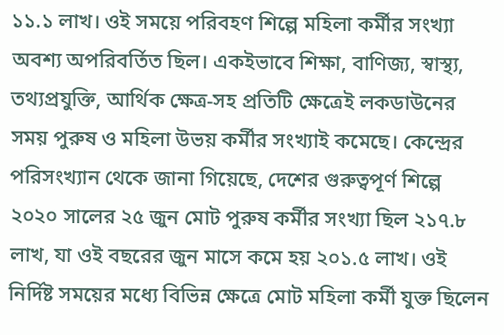১১.১ লাখ। ওই সময়ে পরিবহণ শিল্পে মহিলা কর্মীর সংখ্যা অবশ্য অপরিবর্তিত ছিল। একইভাবে শিক্ষা, বাণিজ্য, স্বাস্থ্য, তথ্যপ্রযুক্তি, আর্থিক ক্ষেত্র-সহ প্রতিটি ক্ষেত্রেই লকডাউনের সময় পুরুষ ও মহিলা উভয় কর্মীর সংখ্যাই কমেছে। কেন্দ্রের পরিসংখ্যান থেকে জানা গিয়েছে, দেশের গুরুত্বপূর্ণ শিল্পে ২০২০ সালের ২৫ জুন মোট পুরুষ কর্মীর সংখ্যা ছিল ২১৭.৮ লাখ, যা ওই বছরের জুন মাসে কমে হয় ২০১.৫ লাখ। ওই নির্দিষ্ট সময়ের মধ্যে বিভিন্ন ক্ষেত্রে মোট মহিলা কর্মী যুক্ত ছিলেন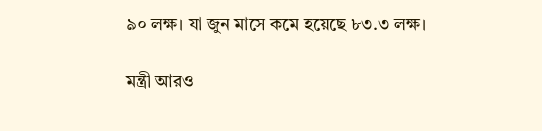৯০ লক্ষ। যা জুন মাসে কমে হয়েছে ৮৩.৩ লক্ষ।

মন্ত্রী আরও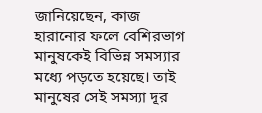জানিয়েছেন, কাজ হারানোর ফলে বেশিরভাগ মানুষকেই বিভিন্ন সমস্যার মধ্যে পড়তে হয়েছে। তাই মানুষের সেই সমস্যা দূর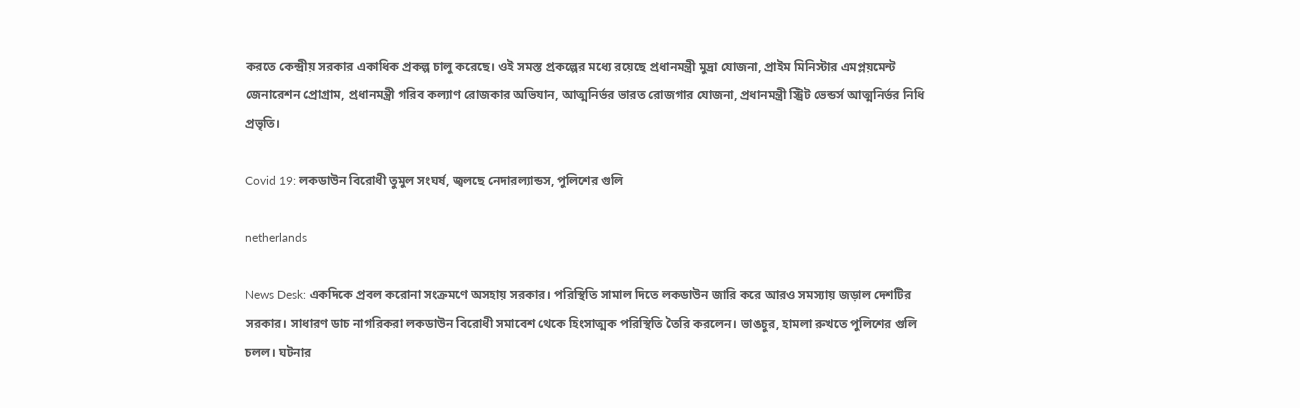করতে কেন্দ্রীয় সরকার একাধিক প্রকল্প চালু করেছে। ওই সমস্ত প্রকল্পের মধ্যে রয়েছে প্রধানমন্ত্রী মুদ্রা যোজনা, প্রাইম মিনিস্টার এমপ্লয়মেন্ট জেনারেশন প্রোগ্রাম, প্রধানমন্ত্রী গরিব কল্যাণ রোজকার অভিযান, আত্মনির্ভর ভারত রোজগার যোজনা, প্রধানমন্ত্রী স্ট্রিট ভেন্ডর্স আত্মনির্ভর নিধি প্রভৃতি।

Covid 19: লকডাউন বিরোধী তুমুল সংঘর্ষ, জ্বলছে নেদারল্যান্ডস, পুলিশের গুলি

netherlands

News Desk: একদিকে প্রবল করোনা সংক্রমণে অসহায় সরকার। পরিস্থিতি সামাল দিতে লকডাউন জারি করে আরও সমস্যায় জড়াল দেশটির সরকার। সাধারণ ডাচ নাগরিকরা লকডাউন বিরোধী সমাবেশ থেকে হিংসাত্মক পরিস্থিতি তৈরি করলেন। ভাঙচুর, হামলা রুখতে পুলিশের গুলি চলল। ঘটনার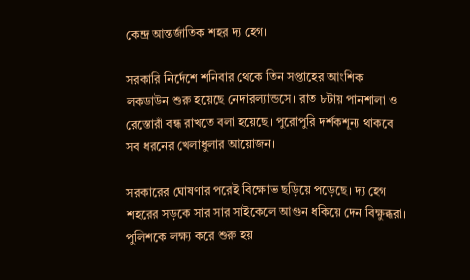কেন্দ্র আন্তর্জাতিক শহর দ্য হেগ।

সরকারি নির্দেশে শনিবার থেকে তিন সপ্তাহের আংশিক লকডাউন শুরু হয়েছে নেদার‍ল্যান্ডসে। রাত ৮টায় পানশালা ও রেস্তোরাঁ বন্ধ রাখতে বলা হয়েছে। পুরোপুরি দর্শকশূন্য থাকবে সব ধরনের খেলাধুলার আয়োজন।

সরকারের ঘোষণার পরেই বিক্ষোভ ছড়িয়ে পড়েছে। দ্য হেগ শহরের সড়কে সার সার সাইকেলে আগুন ধকিয়ে দেন বিক্ষুব্ধরা। পুলিশকে লক্ষ্য করে শুরু হয়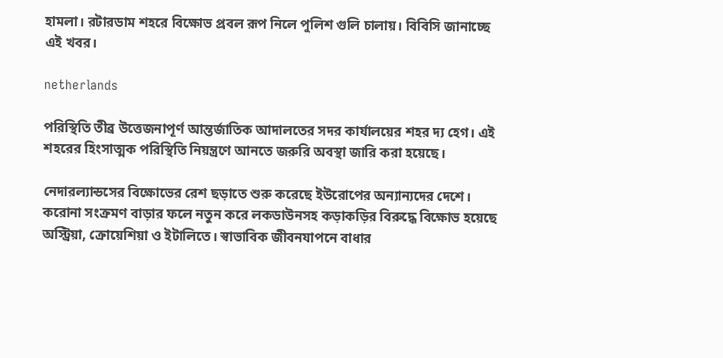হামলা। রটারডাম শহরে বিক্ষোভ প্রবল রূপ নিলে পুলিশ গুলি চালায়। বিবিসি জানাচ্ছে এই খবর।

netherlands

পরিস্থিতি তীব্র উত্তেজনাপূর্ণ আন্তর্জাতিক আদালতের সদর কার্যালয়ের শহর দ্য হেগ। এই শহরের হিংসাত্মক পরিস্থিতি নিয়ন্ত্রণে আনতে জরুরি অবস্থা জারি করা হয়েছে।

নেদারল্যান্ডসের বিক্ষোভের রেশ ছড়াতে শুরু করেছে ইউরোপের অন্যান্যদের দেশে। করোনা সংক্রমণ বাড়ার ফলে নতুন করে লকডাউনসহ কড়াকড়ির বিরুদ্ধে বিক্ষোভ হয়েছে অস্ট্রিয়া, ক্রোয়েশিয়া ও ইটালিতে। স্বাভাবিক জীবনযাপনে বাধার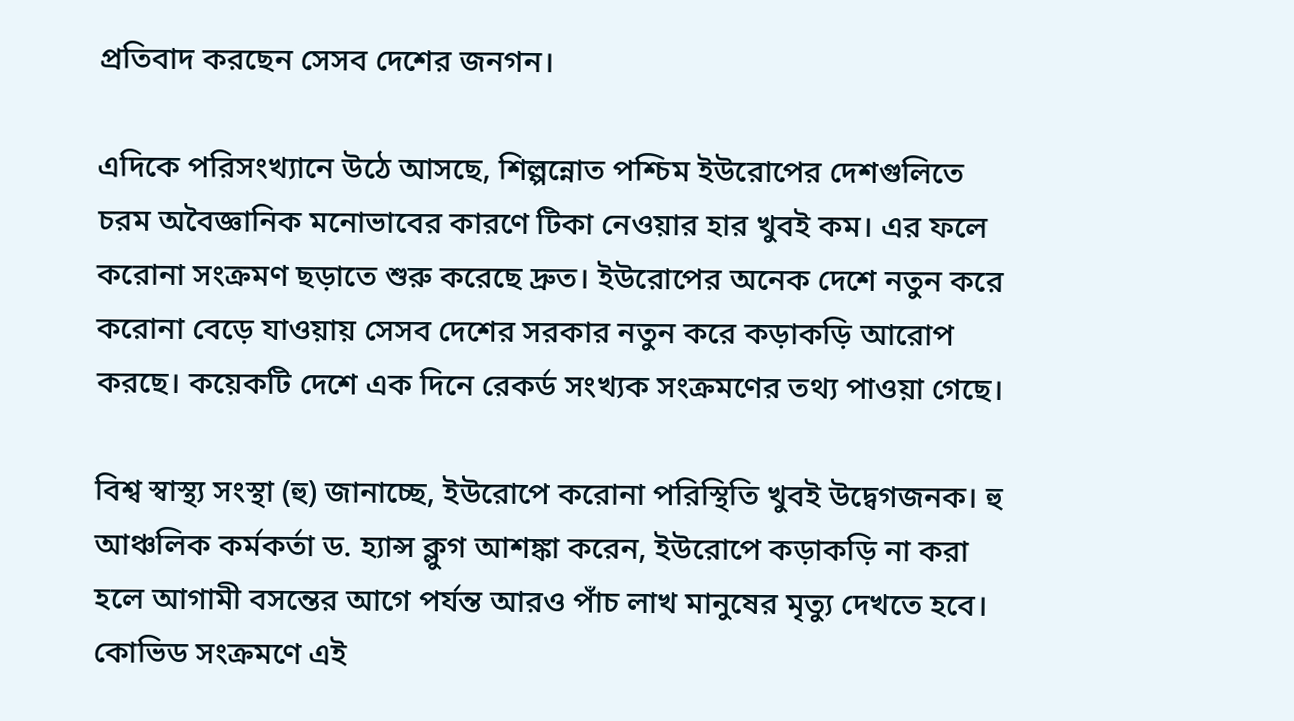প্রতিবাদ করছেন সেসব দেশের জনগন।

এদিকে পরিসংখ্যানে উঠে আসছে, শিল্পন্নোত পশ্চিম ইউরোপের দেশগুলিতে চরম অবৈজ্ঞানিক মনোভাবের কারণে টিকা নেওয়ার হার খুবই কম। এর ফলে করোনা সংক্রমণ ছড়াতে শুরু করেছে দ্রুত। ইউরোপের অনেক দেশে নতুন করে করোনা বেড়ে যাওয়ায় সেসব দেশের সরকার নতুন করে কড়াকড়ি আরোপ করছে। কয়েকটি দেশে এক দিনে রেকর্ড সংখ্যক সংক্রমণের তথ্য পাওয়া গেছে।

বিশ্ব স্বাস্থ্য সংস্থা (হু) জানাচ্ছে, ইউরোপে করোনা পরিস্থিতি খুবই উদ্বেগজনক। হু আঞ্চলিক কর্মকর্তা ড. হ্যান্স ক্লুগ আশঙ্কা করেন, ইউরোপে কড়াকড়ি না করা হলে আগামী বসন্তের আগে পর্যন্ত আরও পাঁচ লাখ মানুষের মৃত্যু দেখতে হবে। কোভিড সংক্রমণে এই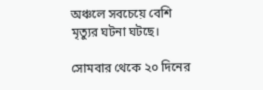অঞ্চলে সবচেয়ে বেশি মৃত্যুর ঘটনা ঘটছে।

সোমবার থেকে ২০ দিনের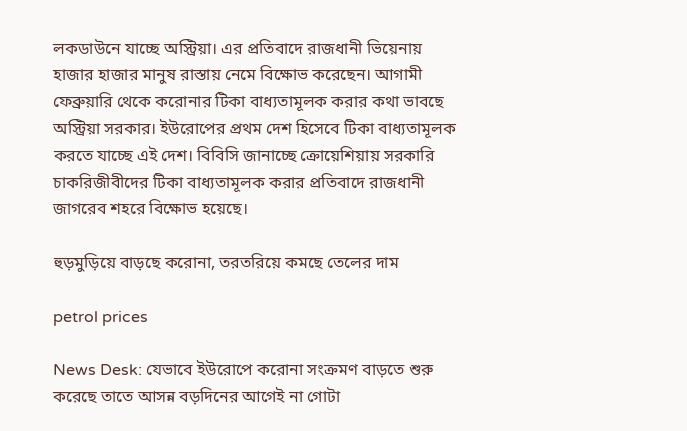লকডাউনে যাচ্ছে অস্ট্রিয়া। এর প্রতিবাদে রাজধানী ভিয়েনায় হাজার হাজার মানুষ রাস্তায় নেমে বিক্ষোভ করেছেন। আগামী ফেব্রুয়ারি থেকে করোনার টিকা বাধ্যতামূলক করার কথা ভাবছে অস্ট্রিয়া সরকার। ইউরোপের প্রথম দেশ হিসেবে টিকা বাধ্যতামূলক করতে যাচ্ছে এই দেশ। বিবিসি জানাচ্ছে ক্রোয়েশিয়ায় সরকারি চাকরিজীবীদের টিকা বাধ্যতামূলক করার প্রতিবাদে রাজধানী জাগরেব শহরে বিক্ষোভ হয়েছে।

হুড়মুড়িয়ে বাড়ছে করোনা, তরতরিয়ে কমছে তেলের দাম

petrol prices

News Desk: যেভাবে ইউরোপে করোনা সংক্রমণ বাড়তে শুরু করেছে তাতে আসন্ন বড়দিনের আগেই না গোটা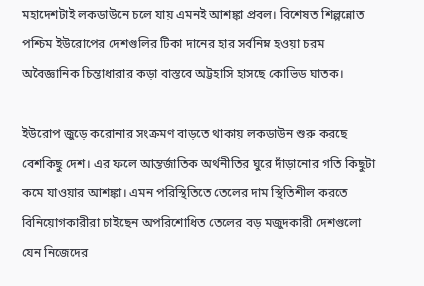মহাদেশটাই লকডাউনে চলে যায় এমনই আশঙ্কা প্রবল। বিশেষত শিল্পন্নোত পশ্চিম ইউরোপের দেশগুলির টিকা দানের হার সর্বনিম্ন হওয়া চরম অবৈজ্ঞানিক চিন্তাধারার কড়া বাস্তবে অট্টহাসি হাসছে কোভিড ঘাতক।

ইউরোপ জুড়ে করোনার সংক্রমণ বাড়তে থাকায় লকডাউন শুরু করছে বেশকিছু দেশ। এর ফলে আন্তর্জাতিক অর্থনীতির ঘুরে দাঁড়ানোর গতি কিছুটা কমে যাওয়ার আশঙ্কা। এমন পরিস্থিতিতে তেলের দাম স্থিতিশীল করতে বিনিয়োগকারীরা চাইছেন অপরিশোধিত তেলের বড় মজুদকারী দেশগুলো যেন নিজেদের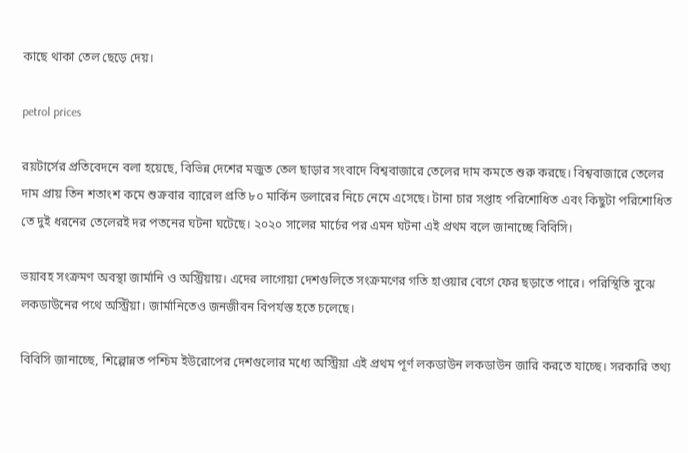কাছে থাকা তেল ছেড়ে দেয়।

petrol prices

রয়টার্সের প্রতিবেদনে বলা হয়েছে, বিভিন্ন দেশের মজুত তেল ছাড়ার সংবাদে বিশ্ববাজারে তেলের দাম কমতে শুরু করছে। বিশ্ববাজারে তেলের দাম প্রায় তিন শতাংশ কমে শুক্রবার ব্যারেল প্রতি ৮০ মার্কিন ডলারের নিচে নেমে এসেছে। টানা চার সপ্তাহ পরিশোধিত এবং কিছুটা পরিশোধিত তে দুই ধরনের তেলেরই দর পতনের ঘটনা ঘটেছে। ২০২০ সালের মার্চের পর এমন ঘটনা এই প্রথম বলে জানাচ্ছে বিবিসি।

ভয়াবহ সংক্রমণ অবস্থা জার্মানি ও অস্ট্রিয়ায়। এদের লাগোয়া দেশগুলিতে সংক্রমণের গতি হাওয়ার বেগে ফের ছড়াতে পারে। পরিস্থিতি বুঝে লকডাউনের পথে অস্ট্রিয়া। জার্মানিতেও জনজীবন বিপর্যস্ত হতে চলেছে।

বিবিসি জানাচ্ছে, শিল্পোন্নত পশ্চিম ইউরোপের দেশগুলোর মধ্যে অস্ট্রিয়া এই প্রথম পূর্ণ লকডাউন লকডাউন জারি করতে যাচ্ছে। সরকারি তথ্য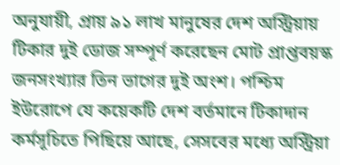অনুযায়ী, প্রায় ৯১ লাখ মানুষের দেশ অস্ট্রিয়ায় টিকার দুই ডোজ সম্পূর্ণ করেছেন মোট প্রাপ্তবয়স্ক জনসংখ্যার তিন ভাগের দুই অংশ। পশ্চিম ইউরোপে যে কয়েকটি দেশ বর্তমানে টিকাদান কর্মসূচিতে পিছিয়ে আছে, সেসবের মধ্যে অস্ট্রিয়া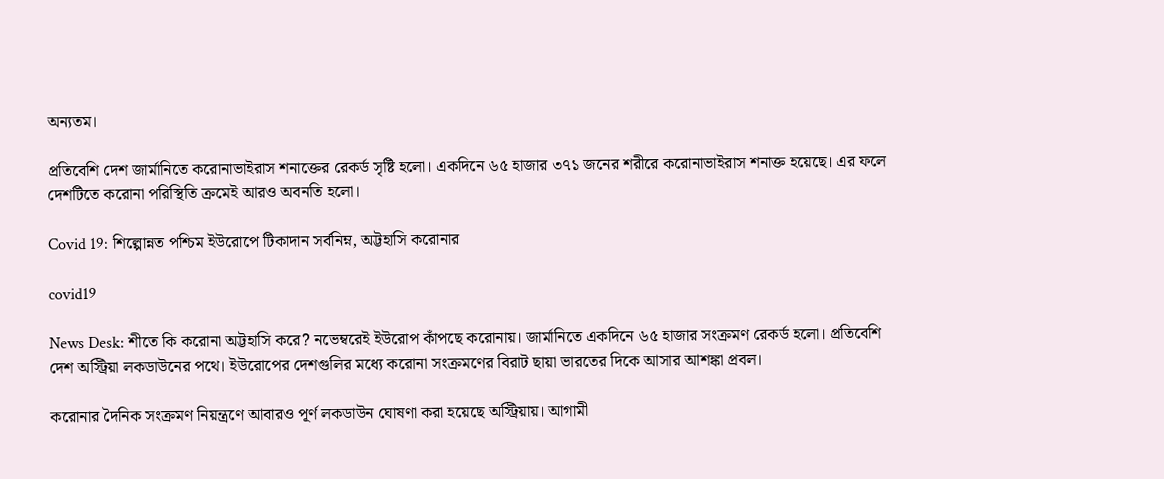অন্যতম।

প্রতিবেশি দেশ জার্মানিতে করোনাভাইরাস শনাক্তের রেকর্ড সৃষ্টি হলো। একদিনে ৬৫ হাজার ৩৭১ জনের শরীরে করোনাভাইরাস শনাক্ত হয়েছে। এর ফলে দেশটিতে করোনা পরিস্থিতি ক্রমেই আরও অবনতি হলো।

Covid 19: শিল্পোন্নত পশ্চিম ইউরোপে টিকাদান সর্বনিম্ন, অট্টহাসি করোনার

covid19

News Desk: শীতে কি করোনা অট্টহাসি করে? নভেম্বরেই ইউরোপ কাঁপছে করোনায়। জার্মানিতে একদিনে ৬৫ হাজার সংক্রমণ রেকর্ড হলো। প্রতিবেশি দেশ অস্ট্রিয়া লকডাউনের পথে। ইউরোপের দেশগুলির মধ্যে করোনা সংক্রমণের বিরাট ছায়া ভারতের দিকে আসার আশঙ্কা প্রবল।

করোনার দৈনিক সংক্রমণ নিয়ন্ত্রণে আবারও পূর্ণ লকডাউন ঘোষণা করা হয়েছে অস্ট্রিয়ায়। আগামী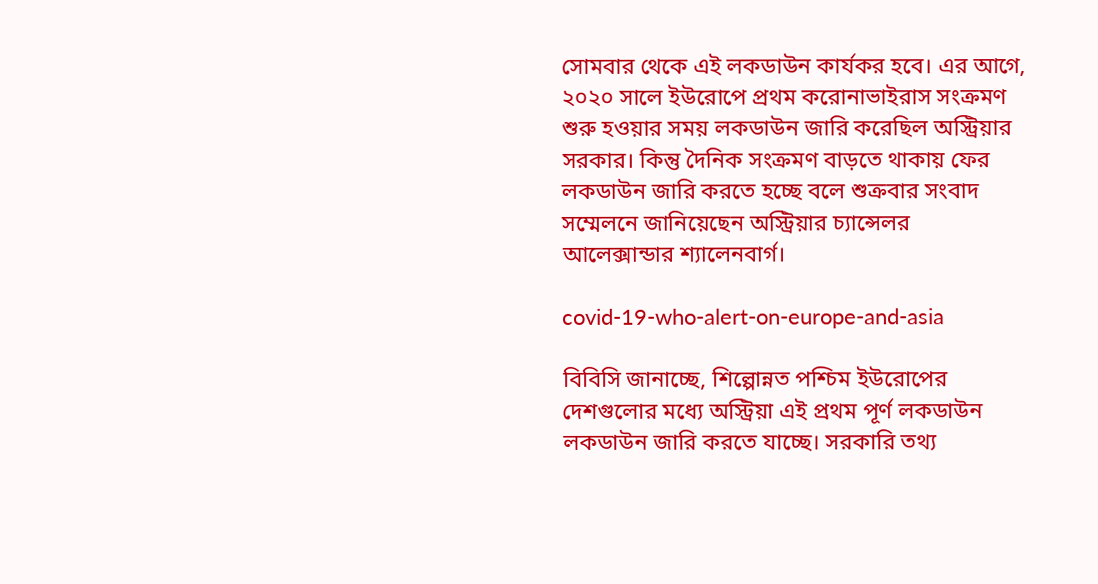সোমবার থেকে এই লকডাউন কার্যকর হবে। এর আগে, ২০২০ সালে ইউরোপে প্রথম করোনাভাইরাস সংক্রমণ শুরু হওয়ার সময় লকডাউন জারি করেছিল অস্ট্রিয়ার সরকার। কিন্তু দৈনিক সংক্রমণ বাড়তে থাকায় ফের লকডাউন জারি করতে হচ্ছে বলে শুক্রবার সংবাদ সম্মেলনে জানিয়েছেন অস্ট্রিয়ার চ্যান্সেলর আলেক্সান্ডার শ্যালেনবার্গ।

covid-19-who-alert-on-europe-and-asia

বিবিসি জানাচ্ছে, শিল্পোন্নত পশ্চিম ইউরোপের দেশগুলোর মধ্যে অস্ট্রিয়া এই প্রথম পূর্ণ লকডাউন লকডাউন জারি করতে যাচ্ছে। সরকারি তথ্য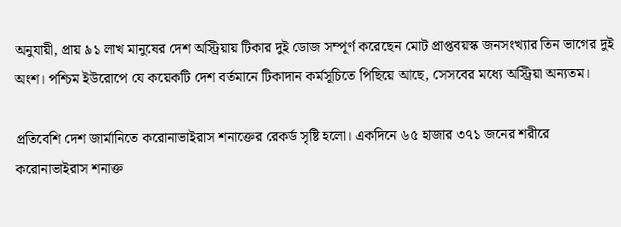অনুযায়ী, প্রায় ৯১ লাখ মানুষের দেশ অস্ট্রিয়ায় টিকার দুই ডোজ সম্পূর্ণ করেছেন মোট প্রাপ্তবয়স্ক জনসংখ্যার তিন ভাগের দুই অংশ। পশ্চিম ইউরোপে যে কয়েকটি দেশ বর্তমানে টিকাদান কর্মসূচিতে পিছিয়ে আছে, সেসবের মধ্যে অস্ট্রিয়া অন্যতম।

প্রতিবেশি দেশ জার্মানিতে করোনাভাইরাস শনাক্তের রেকর্ড সৃষ্টি হলো। একদিনে ৬৫ হাজার ৩৭১ জনের শরীরে করোনাভাইরাস শনাক্ত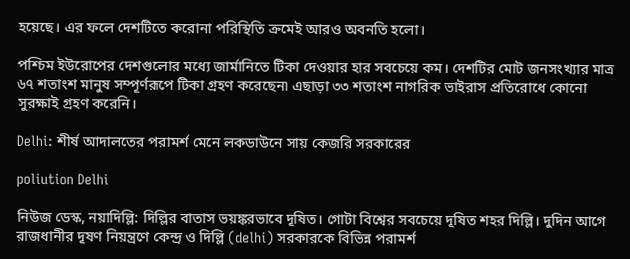হয়েছে। এর ফলে দেশটিতে করোনা পরিস্থিতি ক্রমেই আরও অবনতি হলো।

পশ্চিম ইউরোপের দেশগুলোর মধ্যে জার্মানিতে টিকা দেওয়ার হার সবচেয়ে কম। দেশটির মোট জনসংখ্যার মাত্র ৬৭ শতাংশ মানুষ সম্পূর্ণরূপে টিকা গ্রহণ করেছেন৷ এছাড়া ৩৩ শতাংশ নাগরিক ভাইরাস প্রতিরোধে কোনো সুরক্ষাই গ্রহণ করেনি।

Delhi: শীর্ষ আদালতের পরামর্শ মেনে লকডাউনে সায় কেজরি সরকারের

poliution Delhi

নিউজ ডেস্ক, নয়াদিল্লি: দিল্লির বাতাস ভয়ঙ্করভাবে দূষিত। গোটা বিশ্বের সবচেয়ে দূষিত শহর দিল্লি। দুদিন আগে রাজধানীর দূষণ নিয়ন্ত্রণে কেন্দ্র ও দিল্লি (delhi) সরকারকে বিভিন্ন পরামর্শ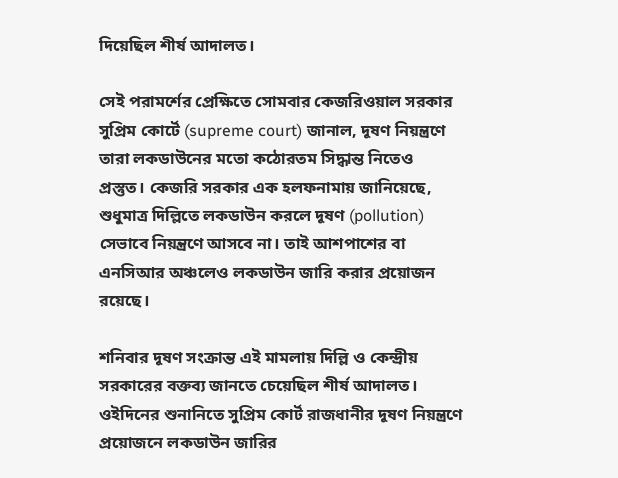দিয়েছিল শীর্ষ আদালত।

সেই পরামর্শের প্রেক্ষিতে সোমবার কেজরিওয়াল সরকার সুপ্রিম কোর্টে (supreme court) জানাল, দূষণ নিয়ন্ত্রণে তারা লকডাউনের মতো কঠোরতম সিদ্ধান্ত নিতেও প্রস্তুত। কেজরি সরকার এক হলফনামায় জানিয়েছে, শুধুমাত্র দিল্লিতে লকডাউন করলে দূষণ (pollution) সেভাবে নিয়ন্ত্রণে আসবে না। তাই আশপাশের বা এনসিআর অঞ্চলেও লকডাউন জারি করার প্রয়োজন রয়েছে।

শনিবার দূষণ সংক্রান্ত এই মামলায় দিল্লি ও কেন্দ্রীয় সরকারের বক্তব্য জানতে চেয়েছিল শীর্ষ আদালত। ওইদিনের শুনানিতে সুপ্রিম কোর্ট রাজধানীর দূষণ নিয়ন্ত্রণে প্রয়োজনে লকডাউন জারির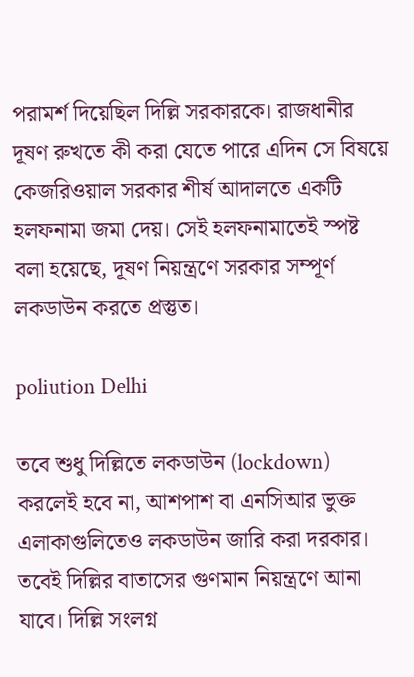পরামর্শ দিয়েছিল দিল্লি সরকারকে। রাজধানীর দূষণ রুখতে কী করা যেতে পারে এদিন সে বিষয়ে কেজরিওয়াল সরকার শীর্ষ আদালতে একটি হলফনামা জমা দেয়। সেই হলফনামাতেই স্পষ্ট বলা হয়েছে, দূষণ নিয়ন্ত্রণে সরকার সম্পূর্ণ লকডাউন করতে প্রস্তুত।

poliution Delhi

তবে শুধু দিল্লিতে লকডাউন (lockdown) করলেই হবে না, আশপাশ বা এনসিআর ভুক্ত এলাকাগুলিতেও লকডাউন জারি করা দরকার। তবেই দিল্লির বাতাসের গুণমান নিয়ন্ত্রণে আনা যাবে। দিল্লি সংলগ্ন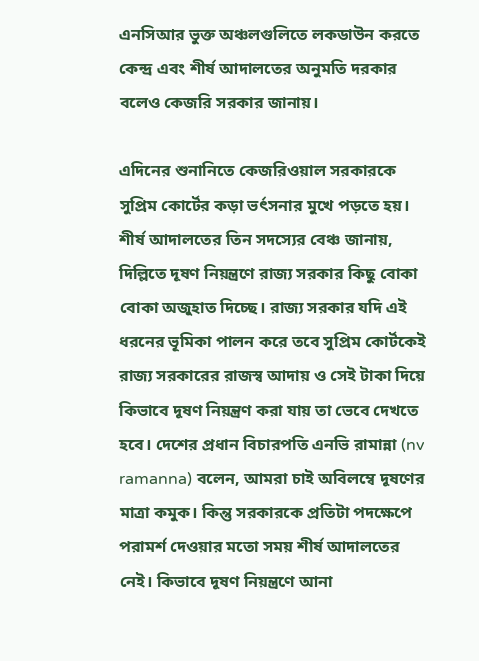এনসিআর ভুক্ত অঞ্চলগুলিতে লকডাউন করতে কেন্দ্র এবং শীর্ষ আদালতের অনুমতি দরকার বলেও কেজরি সরকার জানায়।

এদিনের শুনানিতে কেজরিওয়াল সরকারকে সুপ্রিম কোর্টের কড়া ভর্ৎসনার মুখে পড়তে হয়। শীর্ষ আদালতের তিন সদস্যের বেঞ্চ জানায়, দিল্লিতে দূষণ নিয়ন্ত্রণে রাজ্য সরকার কিছু বোকা বোকা অজুহাত দিচ্ছে। রাজ্য সরকার যদি এই ধরনের ভূমিকা পালন করে তবে সুপ্রিম কোর্টকেই রাজ্য সরকারের রাজস্ব আদায় ও সেই টাকা দিয়ে কিভাবে দূষণ নিয়ন্ত্রণ করা যায় তা ভেবে দেখতে হবে। দেশের প্রধান বিচারপতি এনভি রামান্না (nv ramanna) বলেন, আমরা চাই অবিলম্বে দূষণের মাত্রা কমুক। কিন্তু সরকারকে প্রতিটা পদক্ষেপে পরামর্শ দেওয়ার মতো সময় শীর্ষ আদালতের নেই। কিভাবে দূষণ নিয়ন্ত্রণে আনা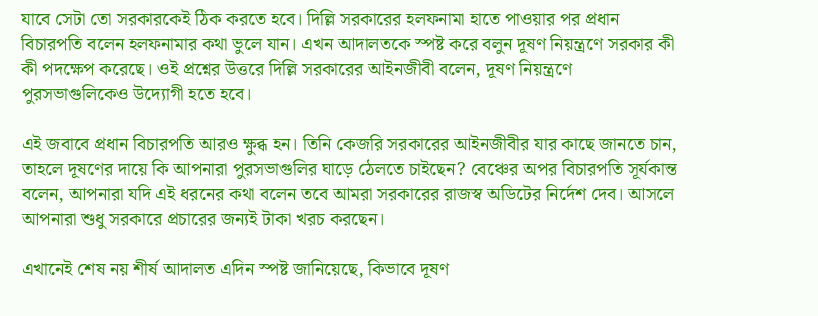যাবে সেটা তো সরকারকেই ঠিক করতে হবে। দিল্লি সরকারের হলফনামা হাতে পাওয়ার পর প্রধান বিচারপতি বলেন হলফনামার কথা ভুলে যান। এখন আদালতকে স্পষ্ট করে বলুন দূষণ নিয়ন্ত্রণে সরকার কী কী পদক্ষেপ করেছে। ওই প্রশ্নের উত্তরে দিল্লি সরকারের আইনজীবী বলেন, দূষণ নিয়ন্ত্রণে পুরসভাগুলিকেও উদ্যোগী হতে হবে।

এই জবাবে প্রধান বিচারপতি আরও ক্ষুব্ধ হন। তিনি কেজরি সরকারের আইনজীবীর যার কাছে জানতে চান, তাহলে দূষণের দায়ে কি আপনারা পুরসভাগুলির ঘাড়ে ঠেলতে চাইছেন? বেঞ্চের অপর বিচারপতি সূর্যকান্ত বলেন, আপনারা যদি এই ধরনের কথা বলেন তবে আমরা সরকারের রাজস্ব অডিটের নির্দেশ দেব। আসলে আপনারা শুধু সরকারে প্রচারের জন্যই টাকা খরচ করছেন।

এখানেই শেষ নয় শীর্ষ আদালত এদিন স্পষ্ট জানিয়েছে, কিভাবে দূষণ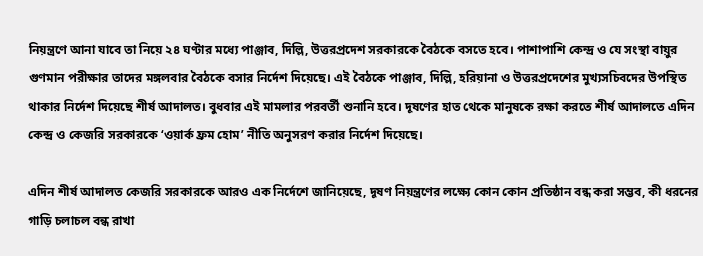নিয়ন্ত্রণে আনা যাবে তা নিয়ে ২৪ ঘণ্টার মধ্যে পাঞ্জাব, দিল্লি, উত্তরপ্রদেশ সরকারকে বৈঠকে বসতে হবে। পাশাপাশি কেন্দ্র ও যে সংস্থা বায়ুর গুণমান পরীক্ষার তাদের মঙ্গলবার বৈঠকে বসার নির্দেশ দিয়েছে। এই বৈঠকে পাঞ্জাব, দিল্লি, হরিয়ানা ও উত্তরপ্রদেশের মুখ্যসচিবদের উপস্থিত থাকার নির্দেশ দিয়েছে শীর্ষ আদালত। বুধবার এই মামলার পরবর্তী শুনানি হবে। দূষণের হাত থেকে মানুষকে রক্ষা করতে শীর্ষ আদালতে এদিন কেন্দ্র ও কেজরি সরকারকে ‘ওয়ার্ক ফ্রম হোম’ নীতি অনুসরণ করার নির্দেশ দিয়েছে।

এদিন শীর্ষ আদালত কেজরি সরকারকে আরও এক নির্দেশে জানিয়েছে, দূষণ নিয়ন্ত্রণের লক্ষ্যে কোন কোন প্রতিষ্ঠান বন্ধ করা সম্ভব, কী ধরনের গাড়ি চলাচল বন্ধ রাখা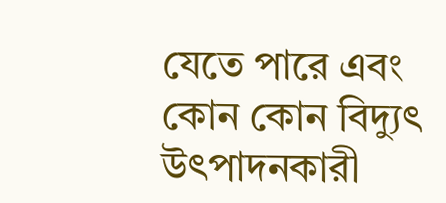যেতে পারে এবং কোন কোন বিদ্যুৎ উৎপাদনকারী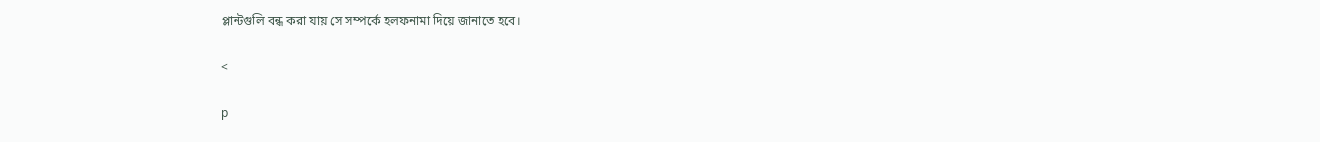প্লান্টগুলি বন্ধ করা যায় সে সম্পর্কে হলফনামা দিয়ে জানাতে হবে।

<

p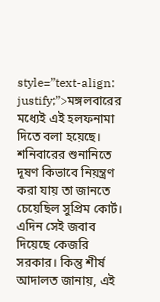style=”text-align: justify;”>মঙ্গলবারের মধ্যেই এই হলফনামা দিতে বলা হয়েছে। শনিবারের শুনানিতে দূষণ কিভাবে নিয়ন্ত্রণ করা যায় তা জানতে চেয়েছিল সুপ্রিম কোর্ট। এদিন সেই জবাব দিয়েছে কেজরি সরকার। কিন্তু শীর্ষ আদালত জানায়, এই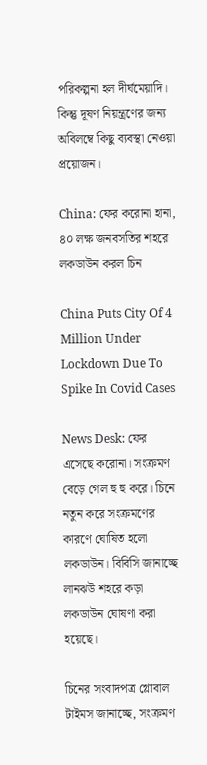পরিকল্পনা হল দীর্ঘমেয়াদি। কিন্তু দূষণ নিয়ন্ত্রণের জন্য অবিলম্বে কিছু ব্যবস্থা নেওয়া প্রয়োজন।

China: ফের করোনা হানা, ৪০ লক্ষ জনবসতির শহরে লকডাউন করল চিন

China Puts City Of 4 Million Under Lockdown Due To Spike In Covid Cases

News Desk: ফের এসেছে করোনা। সংক্রমণ বেড়ে গেল হু হু করে। চিনে নতুন করে সংক্রমণের কারণে ঘোষিত হলো লকডাউন। বিবিসি জানাচ্ছে লানঝউ শহরে কড়া লকডাউন ঘোষণা করা হয়েছে।

চিনের সংবাদপত্র গ্লোবাল টাইমস জানাচ্ছে, সংক্রমণ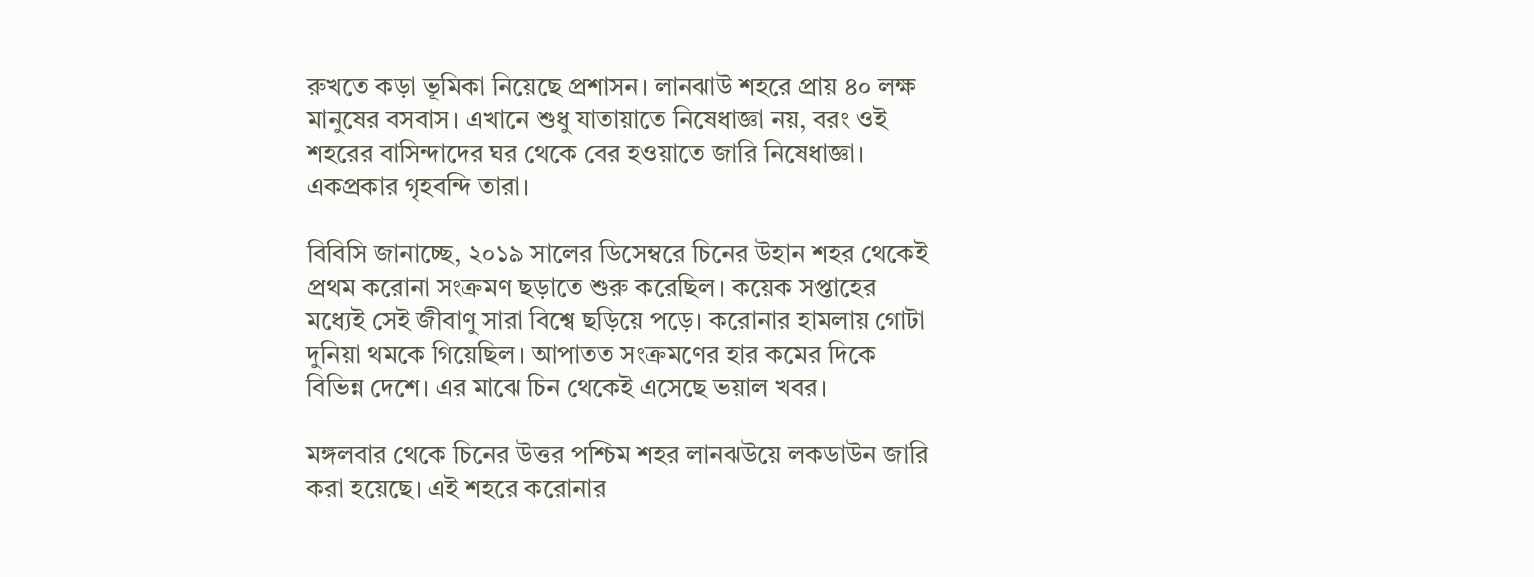রুখতে কড়া ভূমিকা নিয়েছে প্রশাসন। লানঝাউ শহরে প্রায় ৪০ লক্ষ মানুষের বসবাস। এখানে শুধু যাতায়াতে নিষেধাজ্ঞা নয়, বরং ওই শহরের বাসিন্দাদের ঘর থেকে বের হওয়াতে জারি নিষেধাজ্ঞা। একপ্রকার গৃহবন্দি তারা।

বিবিসি জানাচ্ছে, ২০১৯ সালের ডিসেম্বরে চিনের উহান শহর থেকেই প্রথম করোনা সংক্রমণ ছড়াতে শুরু করেছিল। কয়েক সপ্তাহের মধ্যেই সেই জীবাণু সারা বিশ্বে ছড়িয়ে পড়ে। করোনার হামলায় গোটা দুনিয়া থমকে গিয়েছিল। আপাতত সংক্রমণের হার কমের দিকে বিভিন্ন দেশে। এর মাঝে চিন থেকেই এসেছে ভয়াল খবর।

মঙ্গলবার থেকে চিনের উত্তর পশ্চিম শহর লানঝউয়ে লকডাউন জারি করা হয়েছে। এই শহরে করোনার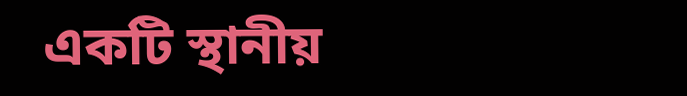একটি স্থানীয়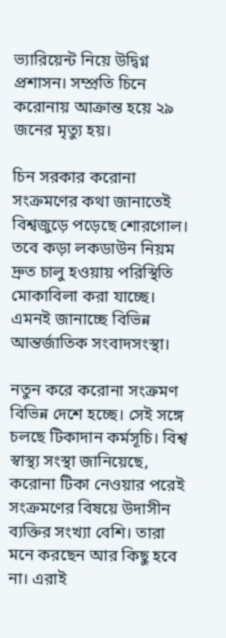ভ্যারিয়েন্ট নিয়ে উদ্বিগ্ন প্রশাসন। সম্প্রতি চিনে করোনায় আক্রান্ত হয়ে ২৯ জনের মৃত্যু হয়।

চিন সরকার করোনা সংক্রমণের কথা জানাতেই বিশ্বজুড়ে পড়েছে শোরগোল। তবে কড়া লকডাউন নিয়ম দ্রুত চালু হওয়ায় পরিস্থিতি মোকাবিলা করা যাচ্ছে। এমনই জানাচ্ছে বিভিন্ন আন্তর্জাতিক সংবাদসংস্থা।

নতুন করে করোনা সংক্রমণ বিভিন্ন দেশে হচ্ছে। সেই সঙ্গে চলছে টিকাদান কর্মসূচি। বিশ্ব স্বাস্থ্য সংস্থা জানিয়েছে, করোনা টিকা নেওয়ার পরেই সংক্রমণের বিষয়ে উদাসীন ব্যক্তির সংখ্যা বেশি। তারা মনে করছেন আর কিছু হবে না। এরাই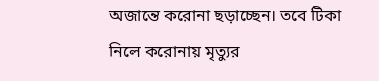অজান্তে করোনা ছড়াচ্ছেন। তবে টিকা নিলে করোনায় মৃত্যুর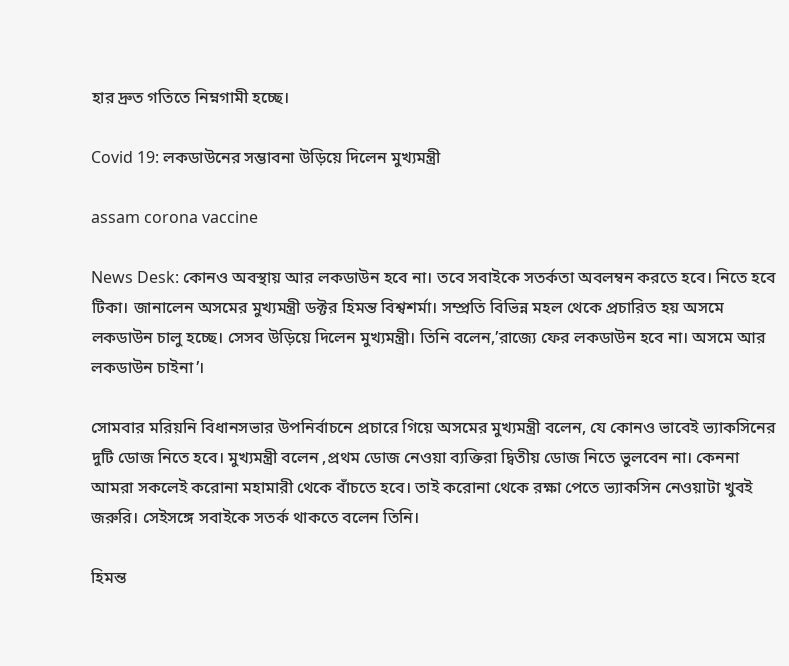হার দ্রুত গতিতে নিম্নগামী হচ্ছে।

Covid 19: লকডাউনের সম্ভাবনা উড়িয়ে দিলেন মুখ্যমন্ত্রী

assam corona vaccine

News Desk: কোনও অবস্থায় আর লকডাউন হবে না। তবে সবাইকে সতর্কতা অবলম্বন করতে হবে। নিতে হবে টিকা। জানালেন অসমের মুখ্যমন্ত্রী ডক্টর হিমন্ত বিশ্বশর্মা। সম্প্রতি বিভিন্ন মহল থেকে প্রচারিত হয় অসমে লকডাউন চালু হচ্ছে। সেসব উড়িয়ে দিলেন মুখ্যমন্ত্রী। তিনি বলেন,’রাজ্যে ফের লকডাউন হবে না। অসমে আর লকডাউন চাইনা’।

সোমবার মরিয়নি বিধানসভার উপনির্বাচনে প্রচারে গিয়ে অসমের মুখ্যমন্ত্রী বলেন, যে কোনও ভাবেই ভ্যাকসিনের দুটি ডোজ নিতে হবে। মুখ্যমন্ত্রী বলেন ,প্রথম ডোজ নেওয়া ব্যক্তিরা দ্বিতীয় ডোজ নিতে ভুলবেন না। কেননা আমরা সকলেই করোনা মহামারী থেকে বাঁচতে হবে। তাই করোনা থেকে রক্ষা পেতে ভ্যাকসিন নেওয়াটা খুবই জরুরি। সেইসঙ্গে সবাইকে সতর্ক থাকতে বলেন তিনি।

হিমন্ত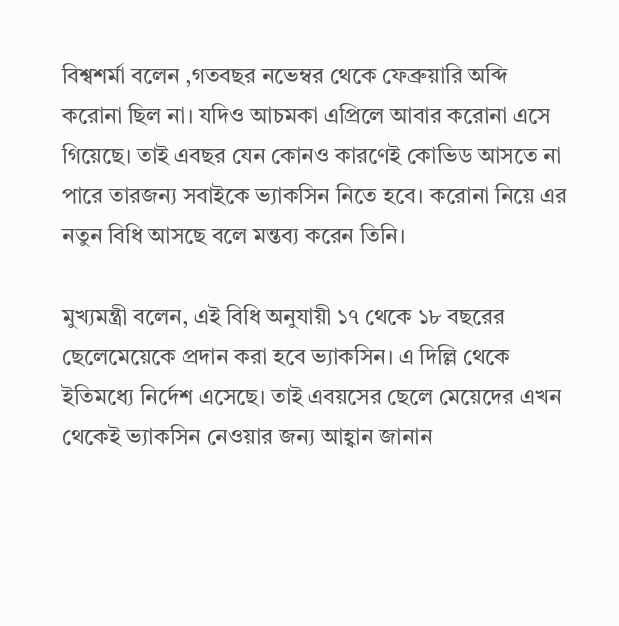বিশ্বশর্মা বলেন ,গতবছর নভেম্বর থেকে ফেব্রুয়ারি অব্দি করোনা ছিল না। যদিও আচমকা এপ্রিলে আবার করোনা এসে গিয়েছে। তাই এবছর যেন কোনও কারণেই কোভিড আসতে না পারে তারজন্য সবাইকে ভ্যাকসিন নিতে হবে। করোনা নিয়ে এর নতুন বিধি আসছে বলে মন্তব্য করেন তিনি।

মুখ্যমন্ত্রী বলেন, এই বিধি অনুযায়ী ১৭ থেকে ১৮ বছরের ছেলেমেয়েকে প্রদান করা হবে ভ্যাকসিন। এ দিল্লি থেকে ইতিমধ্যে নির্দেশ এসেছে। তাই এবয়সের ছেলে মেয়েদের এখন থেকেই ভ্যাকসিন নেওয়ার জন্য আহ্বান জানান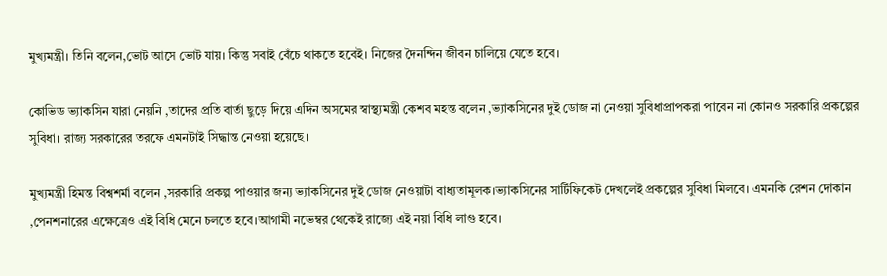মুখ্যমন্ত্রী। তিনি বলেন,ভোট আসে ভোট যায়। কিন্তু সবাই বেঁচে থাকতে হবেই। নিজের দৈনন্দিন জীবন চালিয়ে যেতে হবে।

কোভিড ভ্যাকসিন যারা নেয়নি ,তাদের প্রতি বার্তা ছুড়ে দিয়ে এদিন অসমের স্বাস্থ্যমন্ত্রী কেশব মহন্ত বলেন ,ভ্যাকসিনের দুই ডোজ না নেওয়া সুবিধাপ্রাপকরা পাবেন না কোনও সরকারি প্রকল্পের সুবিধা। রাজ্য সরকারের তরফে এমনটাই সিদ্ধান্ত নেওয়া হয়েছে।

মুখ্যমন্ত্রী হিমন্ত বিশ্বশর্মা বলেন ,সরকারি প্রকল্প পাওয়ার জন্য ভ্যাকসিনের দুই ডোজ নেওয়াটা বাধ্যতামূলক।ভ্যাকসিনের সার্টিফিকেট দেখলেই প্রকল্পের সুবিধা মিলবে। এমনকি রেশন দোকান ,পেনশনারের এক্ষেত্রেও এই বিধি মেনে চলতে হবে।আগামী নভেম্বর থেকেই রাজ্যে এই নয়া বিধি লাগু হবে।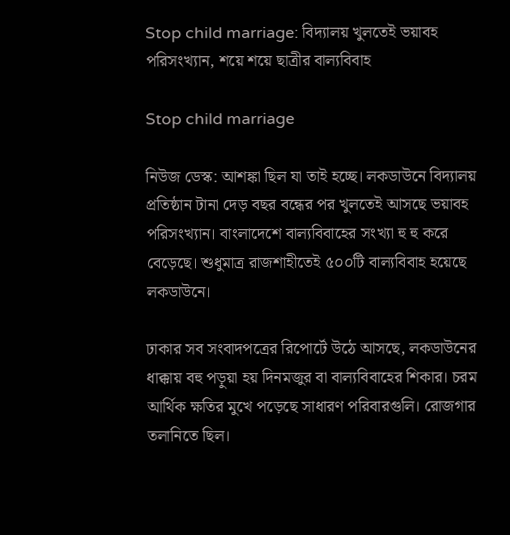Stop child marriage: বিদ্যালয় খুলতেই ভয়াবহ পরিসংখ্যান, শয়ে শয়ে ছাত্রীর বাল্যবিবাহ

Stop child marriage

নিউজ ডেস্ক: আশঙ্কা ছিল যা তাই হচ্ছে। লকডাউনে বিদ্যালয় প্রতিষ্ঠান টানা দেড় বছর বন্ধের পর খুলতেই আসছে ভয়াবহ পরিসংখ্যান। বাংলাদেশে বাল্যবিবাহের সংখ্যা হু হু করে বেড়েছে। শুধুমাত্র রাজশাহীতেই ৫০০টি বাল্যবিবাহ হয়েছে লকডাউনে।

ঢাকার সব সংবাদপত্রের রিপোর্টে উঠে আসছে, লকডাউনের ধাক্কায় বহু পড়ুয়া হয় দিনমজুর বা বাল্যবিবাহের শিকার। চরম আর্থিক ক্ষতির মুখে পড়েছে সাধারণ পরিবারগুলি। রোজগার তলানিতে ছিল।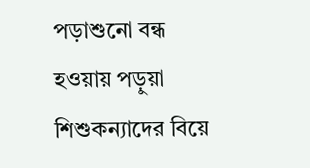পড়াশুনো বন্ধ হওয়ায় পড়ুয়া শিশুকন্যাদের বিয়ে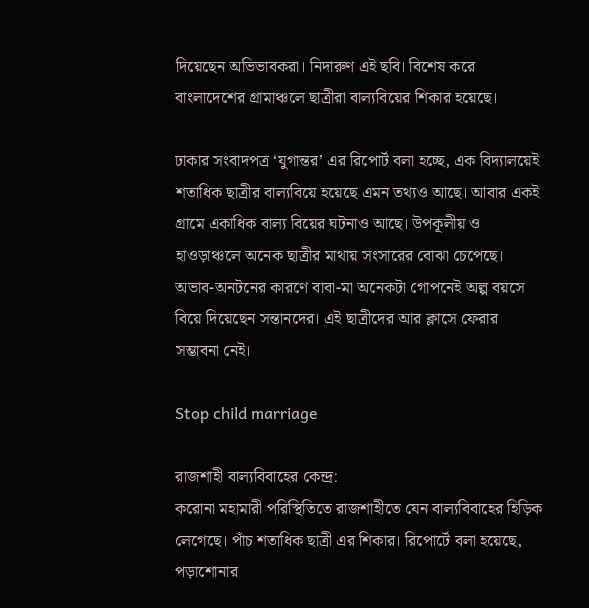দিয়েছেন অভিভাবকরা। নিদারুণ এই ছবি। বিশেষ করে বাংলাদেশের গ্রামাঞ্চলে ছাত্রীরা বাল্যবিয়ের শিকার হয়েছে।

ঢাকার সংবাদপত্র ‘যুগান্তর’ এর রিপোর্ট বলা হচ্ছে, এক বিদ্যালয়েই শতাধিক ছাত্রীর বাল্যবিয়ে হয়েছে এমন তথ্যও আছে। আবার একই গ্রামে একাধিক বাল্য বিয়ের ঘটনাও আছে। উপকূলীয় ও হাওড়াঞ্চলে অনেক ছাত্রীর মাথায় সংসারের বোঝা চেপেছে। অভাব-অনটনের কারণে বাবা-মা অনেকটা গোপনেই অল্প বয়সে বিয়ে দিয়েছেন সন্তানদের। এই ছাত্রীদের আর ক্লাসে ফেরার সম্ভাবনা নেই।

Stop child marriage

রাজশাহী বাল্যবিবাহের কেন্দ্র:
করোনা মহামারী পরিস্থিতিতে রাজশাহীতে যেন বাল্যবিবাহের হিড়িক লেগেছে। পাঁচ শতাধিক ছাত্রী এর শিকার। রিপোর্টে বলা হয়েছে, পড়াশোনার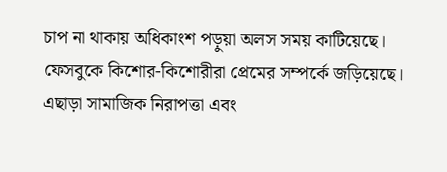চাপ না থাকায় অধিকাংশ পড়ুয়া অলস সময় কাটিয়েছে। ফেসবুকে কিশোর-কিশোরীরা প্রেমের সম্পর্কে জড়িয়েছে। এছাড়া সামাজিক নিরাপত্তা এবং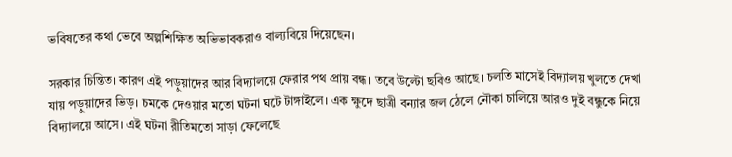ভবিষতের কথা ভেবে অল্পশিক্ষিত অভিভাবকরাও বাল্যবিয়ে দিয়েছেন।

সরকার চিন্তিত। কারণ এই পড়ুয়াদের আর বিদ্যালয়ে ফেরার পথ প্রায় বন্ধ। তবে উল্টো ছবিও আছে। চলতি মাসেই বিদ্যালয় খুলতে দেখা যায় পড়ুয়াদের ভিড়। চমকে দেওয়ার মতো ঘটনা ঘটে টাঙ্গাইলে। এক ক্ষুদে ছাত্রী বন্যার জল ঠেলে নৌকা চালিয়ে আরও দুই বন্ধুকে নিয়ে বিদ্যালয়ে আসে। এই ঘটনা রীতিমতো সাড়া ফেলেছে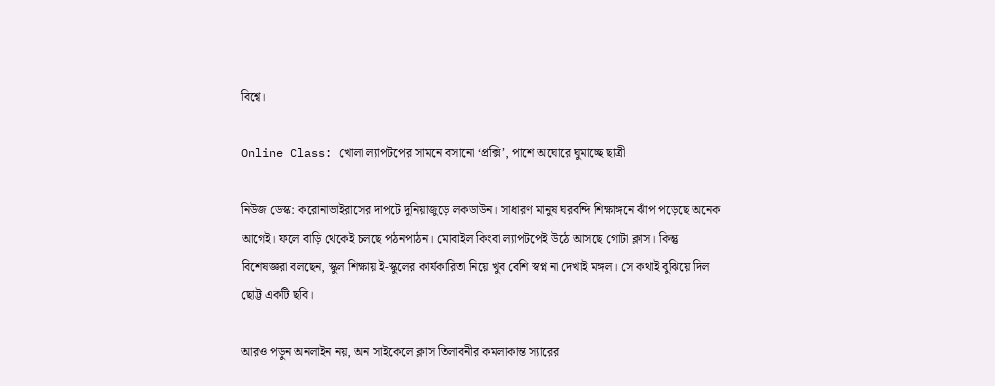বিশ্বে।

Online Class: খোলা ল্যাপটপের সামনে বসানো ‘প্রক্সি’, পাশে অঘোরে ঘুমাচ্ছে ছাত্রী

নিউজ ডেস্ক: করোনাভাইরাসের দাপটে দুনিয়াজুড়ে লকডাউন। সাধারণ মানুষ ঘরবন্দি শিক্ষাঙ্গনে ঝাঁপ পড়েছে অনেক আগেই। ফলে বাড়ি থেকেই চলছে পঠনপাঠন। মোবাইল কিংবা ল্যাপটপেই উঠে আসছে গোটা ক্লাস। কিন্তু বিশেষজ্ঞরা বলছেন, স্কুল শিক্ষায় ই-স্কুলের কার্যকারিতা নিয়ে খুব বেশি স্বপ্ন না দেখাই মঙ্গল। সে কথাই বুঝিয়ে দিল ছোট্ট একটি ছবি।

আরও পড়ুন অনলাইন নয়, অন সাইকেলে ক্লাস তিলাবনীর কমলাকান্ত স্যারের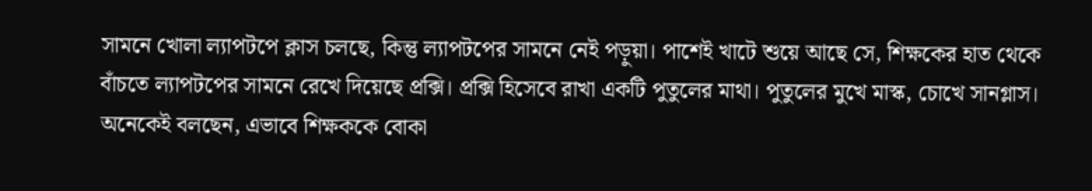সামনে খোলা ল্যাপটপে ক্লাস চলছে, কিন্তু ল্যাপটপের সামনে নেই পড়ুয়া। পাশেই খাটে শুয়ে আছে সে, শিক্ষকের হাত থেকে বাঁচতে ল্যাপটপের সামনে রেখে দিয়েছে প্রক্সি। প্রক্সি হিসেবে রাখা একটি পুতুলের মাথা। পুতুলের মুখে মাস্ক, চোখে সানগ্লাস। অনেকেই বলছেন, এভাবে শিক্ষককে বোকা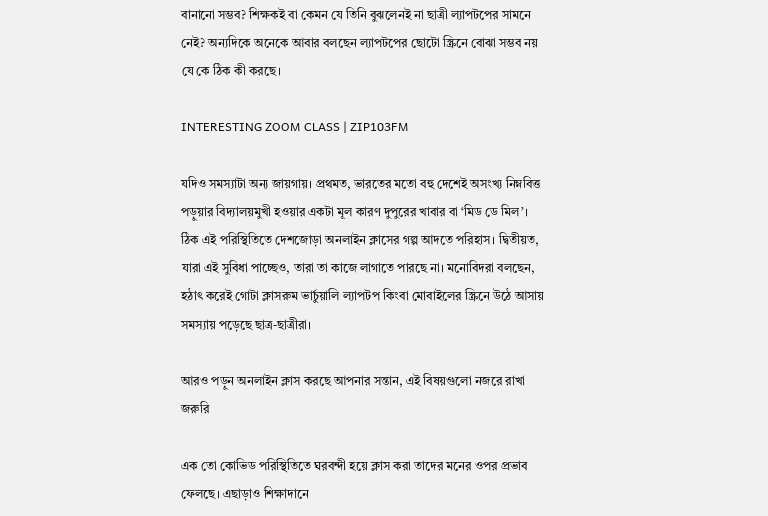বানানো সম্ভব? শিক্ষকই বা কেমন যে তিনি বুঝলেনই না ছাত্রী ল্যাপটপের সামনে নেই? অন্যদিকে অনেকে আবার বলছেন ল্যাপটপের ছোটো স্ক্রিনে বোঝা সম্ভব নয় যে কে ঠিক কী করছে।

INTERESTING ZOOM CLASS | ZIP103FM

যদিও সমস্যাটা অন্য জায়গায়। প্রথমত, ভারতের মতো বহু দেশেই অসংখ্য নিম্নবিত্ত পড়ুয়ার বিদ্যালয়মুখী হওয়ার একটা মূল কারণ দুপুরের খাবার বা ‘মিড ডে মিল’। ঠিক এই পরিস্থিতিতে দেশজোড়া অনলাইন ক্লাসের গল্প আদতে পরিহাস। দ্বিতীয়ত, যারা এই সুবিধা পাচ্ছেও, তারা তা কাজে লাগাতে পারছে না। মনোবিদরা বলছেন, হঠাৎ করেই গোটা ক্লাসরুম ভার্চুয়ালি ল্যাপটপ কিংবা মোবাইলের স্ক্রিনে উঠে আসায় সমস্যায় পড়েছে ছাত্র-ছাত্রীরা।

আরও পড়ুন অনলাইন ক্লাস করছে আপনার সন্তান, এই বিষয়গুলো নজরে রাখা জরুরি

এক তো কোভিড পরিস্থিতিতে ঘরবন্দী হয়ে ক্লাস করা তাদের মনের ওপর প্রভাব ফেলছে। এছাড়াও শিক্ষাদানে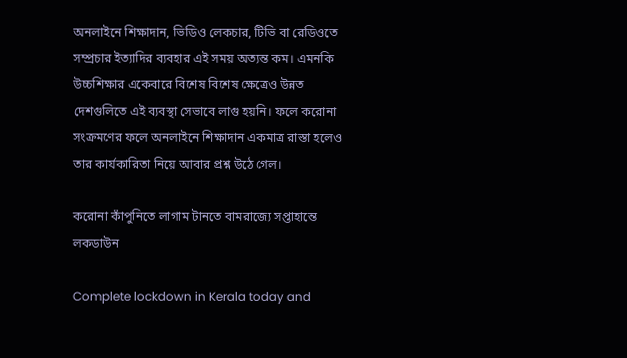অনলাইনে শিক্ষাদান, ভিডিও লেকচার, টিভি বা রেডিওতে সম্প্রচার ইত্যাদির ব্যবহার এই সময় অত্যন্ত কম। এমনকি উচ্চশিক্ষার একেবারে বিশেষ বিশেষ ক্ষেত্রেও উন্নত দেশগুলিতে এই ব্যবস্থা সেভাবে লাগু হয়নি। ফলে করোনা সংক্রমণের ফলে অনলাইনে শিক্ষাদান একমাত্র রাস্তা হলেও তার কার্যকারিতা নিয়ে আবার প্রশ্ন উঠে গেল।

করোনা কাঁপুনিতে লাগাম টানতে বামরাজ্যে সপ্তাহান্তে লকডাউন

Complete lockdown in Kerala today and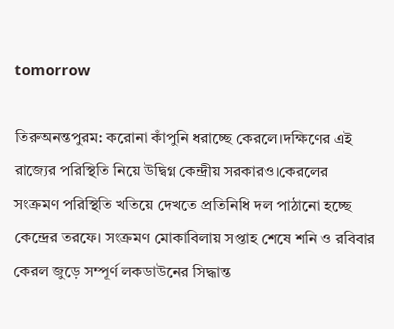tomorrow

তিরুঅনন্তপুরম: করোনা কাঁপুনি ধরাচ্ছে কেরলে।দক্ষিণের এই রাজ্যের পরিস্থিতি নিয়ে উদ্বিগ্ন কেন্দ্রীয় সরকারও।কেরলের সংক্রমণ পরিস্থিতি খতিয়ে দেখতে প্রতিনিধি দল পাঠানো হচ্ছে কেন্দ্রের তরফে। সংক্রমণ মোকাবিলায় সপ্তাহ শেষে শনি ও রবিবার কেরল জুড়ে সম্পূর্ণ লকডাউনের সিদ্ধান্ত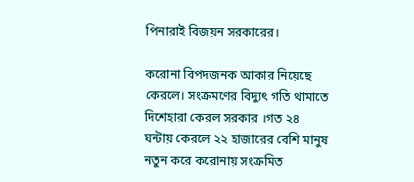পিনারাই বিজয়ন সরকারের।

করোনা বিপদজনক আকার নিয়েছে কেরলে। সংক্রমণের বিদ্যুৎ গতি থামাতে দিশেহারা কেরল সরকার ।গত ২৪ ঘন্টায় কেরলে ২২ হাজারের বেশি মানুষ নতুন করে করোনায় সংক্রমিত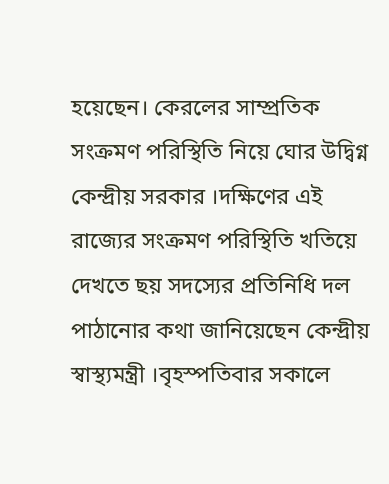হয়েছেন। কেরলের সাম্প্রতিক সংক্রমণ পরিস্থিতি নিয়ে ঘোর উদ্বিগ্ন কেন্দ্রীয় সরকার ।দক্ষিণের এই রাজ্যের সংক্রমণ পরিস্থিতি খতিয়ে দেখতে ছয় সদস্যের প্রতিনিধি দল পাঠানোর কথা জানিয়েছেন কেন্দ্রীয় স্বাস্থ্যমন্ত্রী ।বৃহস্পতিবার সকালে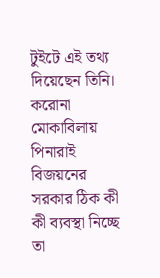টুইটে এই তথ্য দিয়েছেন তিনি। করোনা মোকাবিলায় পিনারাই বিজয়নের সরকার ঠিক কী কী ব্যবস্থা নিচ্ছে তা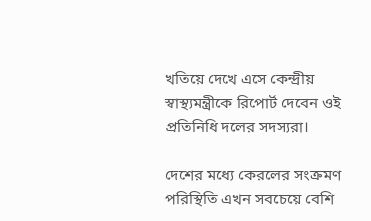খতিয়ে দেখে এসে কেন্দ্রীয় স্বাস্থ্যমন্ত্রীকে রিপোর্ট দেবেন ওই প্রতিনিধি দলের সদস্যরা।

দেশের মধ্যে কেরলের সংক্রমণ পরিস্থিতি এখন সবচেয়ে বেশি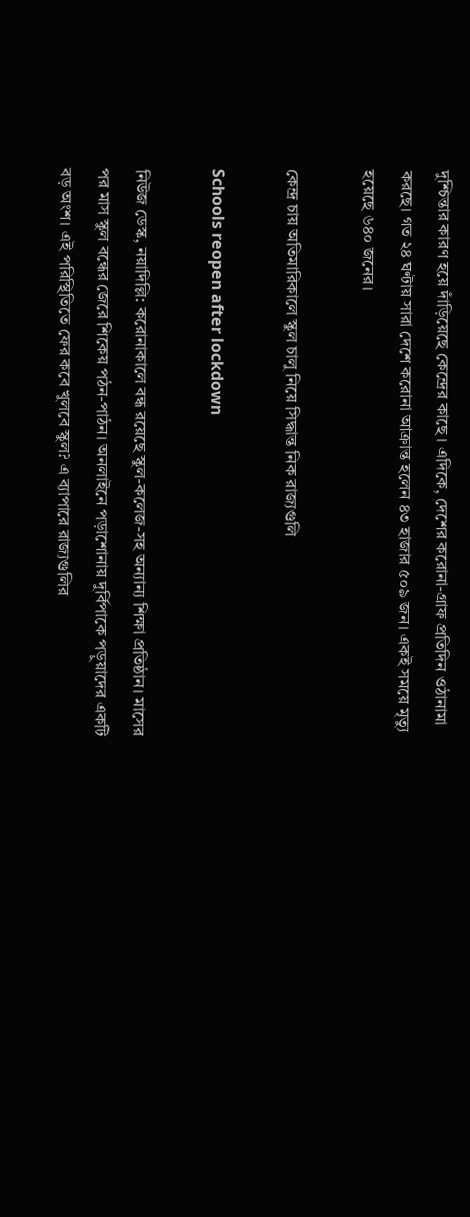দুশ্চিন্তার কারণ হয়ে দাঁড়িয়েছে কেন্দ্রের কাছে । এদিকে, দেশের করোনা-গ্রাফ প্রতিদিন ওঠানামা করছে। গত ২৪ ঘণ্টায় সারা দেশে করোনা আক্রান্ত হলেন ৪৩ হাজার ৫০৯ জন। একই সময়ে মৃত্যু হয়েছে ৬৪০ জনের।

কেন্দ্র চায় অতিমারিকালে স্কুল চালু নিয়ে সিদ্ধান্ত নিক রাজ্যগুলি

Schools reopen after lockdown

নিউজ ডেস্ক, নয়াদিল্লি: করোনাকালে বন্ধ রয়েছে স্কুল-কলেজ-সহ অন্যান্য শিক্ষা প্রতিষ্ঠান। মাসের পর মাস স্কুল বন্ধের জেরে শিকেয় পঠন-পাঠন। অনলাইনে পড়াশোনায় দুর্বিপাকে পড়ুয়াদের একটি বড় অংশ। এই পরিস্থিতিতে ফের কবে খুলবে স্কুল? এ ব্যাপারে রাজ্যগুলির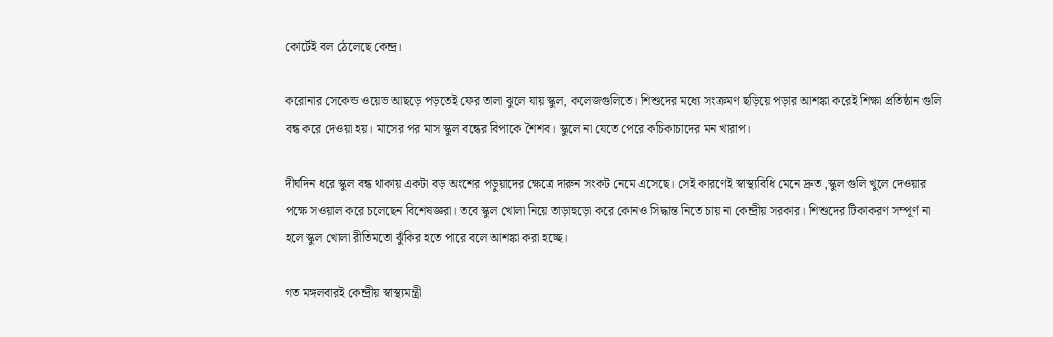কোর্টেই বল ঠেলেছে কেন্দ্র।

করোনার সেকেন্ড ওয়েভ আছড়ে পড়তেই ফের তালা ঝুলে যায় স্কুল, কলেজগুলিতে। শিশুদের মধ্যে সংক্রমণ ছড়িয়ে পড়ার আশঙ্কা করেই শিক্ষা প্রতিষ্ঠান গুলি বন্ধ করে দেওয়া হয়। মাসের পর মাস স্কুল বন্ধের বিপাকে শৈশব। স্কুলে না যেতে পেরে কচিকাচাদের মন খারাপ।

দীর্ঘদিন ধরে স্কুল বন্ধ থাকায় একটা বড় অংশের পড়ুয়াদের ক্ষেত্রে দারুন সংকট নেমে এসেছে। সেই কারণেই স্বাস্থ্যবিধি মেনে দ্রুত ,স্কুল গুলি খুলে দেওয়ার পক্ষে সওয়াল করে চলেছেন বিশেষজ্ঞরা। তবে স্কুল খোলা নিয়ে তাড়াহুড়ো করে কোনও সিদ্ধান্ত নিতে চায় না কেন্দ্রীয় সরকার। শিশুদের টিকাকরণ সম্পূর্ণ না হলে স্কুল খোলা রীতিমতো ঝুঁকির হতে পারে বলে আশঙ্কা করা হচ্ছে।

গত মঙ্গলবারই কেন্দ্রীয় স্বাস্থ্যমন্ত্রী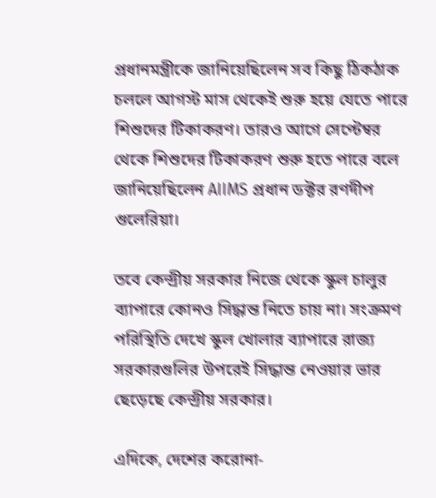প্রধানমন্ত্রীকে জানিয়েছিলেন সব কিছু ঠিকঠাক চললে আগস্ট মাস থেকেই শুরু হয়ে যেতে পারে শিশুদের টিকাকরণ। তারও আগে সেপ্টেম্বর থেকে শিশুদের টিকাকরণ শুরু হতে পারে বলে জানিয়েছিলেন AIIMS প্রধান ডক্টর রণদীপ গুলেরিয়া।

তবে কেন্দ্রীয় সরকার নিজে থেকে স্কুল চালুর ব্যাপারে কোনও সিদ্ধান্ত নিতে চায় না। সংক্রমণ পরিস্থিতি দেখে স্কুল খোলার ব্যাপারে রাজ্য সরকারগুলির উপরেই সিদ্ধান্ত নেওয়ার ভার ছেড়েছে কেন্দ্রীয় সরকার।

এদিকে, দেশের করোনা-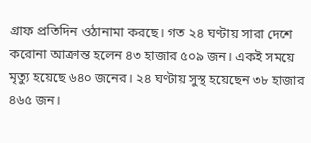গ্রাফ প্রতিদিন ওঠানামা করছে। গত ২৪ ঘণ্টায় সারা দেশে করোনা আক্রান্ত হলেন ৪৩ হাজার ৫০৯ জন। একই সময়ে মৃত্যু হয়েছে ৬৪০ জনের। ২৪ ঘণ্টায় সুস্থ হয়েছেন ৩৮ হাজার ৪৬৫ জন।